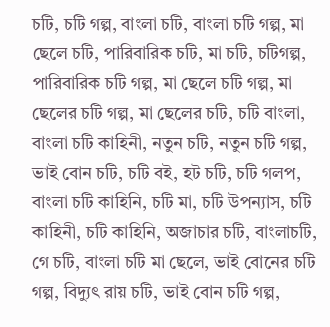চটি, চটি গল্প, বাংলা চটি, বাংলা চটি গল্প, মা ছেলে চটি, পারিবারিক চটি, মা চটি, চটিগল্প, পারিবারিক চটি গল্প, মা ছেলে চটি গল্প, মা ছেলের চটি গল্প, মা ছেলের চটি, চটি বাংলা, বাংলা চটি কাহিনী, নতুন চটি, নতুন চটি গল্প, ভাই বোন চটি, চটি বই, হট চটি, চটি গলপ, বাংলা চটি কাহিনি, চটি মা, চটি উপন্যাস, চটি কাহিনী, চটি কাহিনি, অজাচার চটি, বাংলাচটি, গে চটি, বাংলা চটি মা ছেলে, ভাই বোনের চটি গল্প, বিদ্যুৎ রায় চটি, ভাই বোন চটি গল্প,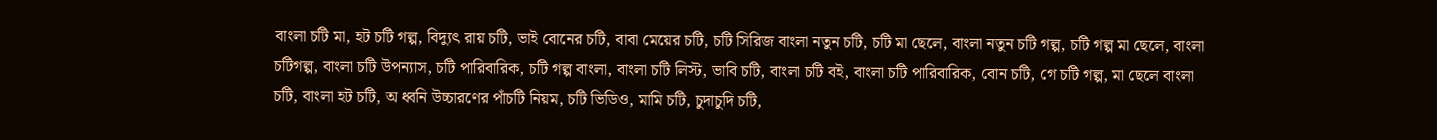বাংলা চটি মা, হট চটি গল্প, বিদ্যুৎ রায় চটি, ভাই বোনের চটি, বাবা মেয়ের চটি, চটি সিরিজ বাংলা নতুন চটি, চটি মা ছেলে, বাংলা নতুন চটি গল্প, চটি গল্প মা ছেলে, বাংলা চটিগল্প, বাংলা চটি উপন্যাস, চটি পারিবারিক, চটি গল্প বাংলা, বাংলা চটি লিস্ট, ভাবি চটি, বাংলা চটি বই, বাংলা চটি পারিবারিক, বোন চটি, গে চটি গল্প, মা ছেলে বাংলা চটি, বাংলা হট চটি, অ ধ্বনি উচ্চারণের পাঁচটি নিয়ম, চটি ভিডিও, মামি চটি, চুদাচুদি চটি,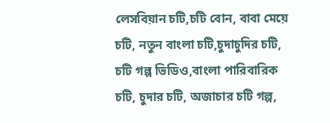লেসবিয়ান চটি,চটি বোন, বাবা মেয়ে চটি, নতুন বাংলা চটি,চুদাচুদির চটি, চটি গল্প ভিডিও,বাংলা পারিবারিক চটি, চুদার চটি, অজাচার চটি গল্প,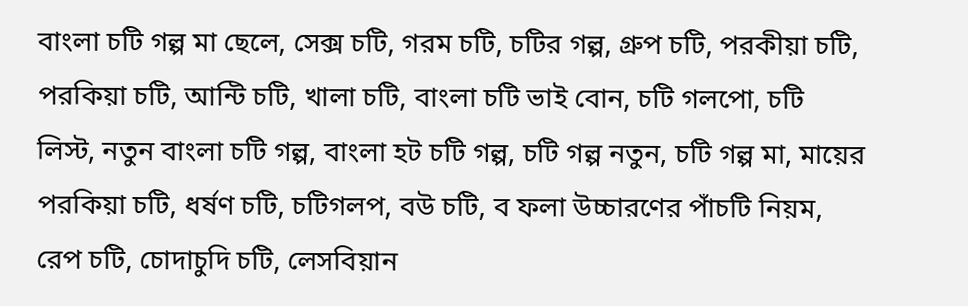বাংলা চটি গল্প মা ছেলে, সেক্স চটি, গরম চটি, চটির গল্প, গ্রুপ চটি, পরকীয়া চটি, পরকিয়া চটি, আন্টি চটি, খালা চটি, বাংলা চটি ভাই বোন, চটি গলপো, চটি লিস্ট, নতুন বাংলা চটি গল্প, বাংলা হট চটি গল্প, চটি গল্প নতুন, চটি গল্প মা, মায়ের পরকিয়া চটি, ধর্ষণ চটি, চটিগলপ, বউ চটি, ব ফলা উচ্চারণের পাঁচটি নিয়ম, রেপ চটি, চোদাচুদি চটি, লেসবিয়ান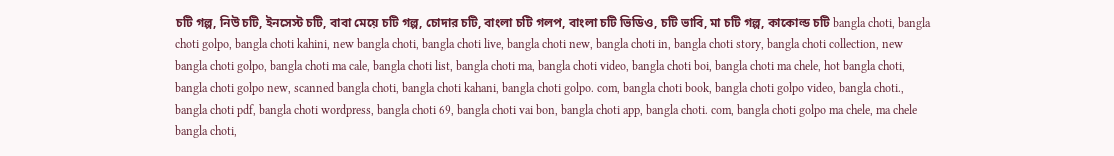চটি গল্প, নিউ চটি, ইনসেস্ট চটি, বাবা মেয়ে চটি গল্প, চোদার চটি, বাংলা চটি গলপ, বাংলা চটি ভিডিও, চটি ভাবি, মা চটি গল্প, কাকোল্ড চটি bangla choti, bangla choti golpo, bangla choti kahini, new bangla choti, bangla choti live, bangla choti new, bangla choti in, bangla choti story, bangla choti collection, new bangla choti golpo, bangla choti ma cale, bangla choti list, bangla choti ma, bangla choti video, bangla choti boi, bangla choti ma chele, hot bangla choti, bangla choti golpo new, scanned bangla choti, bangla choti kahani, bangla choti golpo. com, bangla choti book, bangla choti golpo video, bangla choti., bangla choti pdf, bangla choti wordpress, bangla choti 69, bangla choti vai bon, bangla choti app, bangla choti. com, bangla choti golpo ma chele, ma chele bangla choti,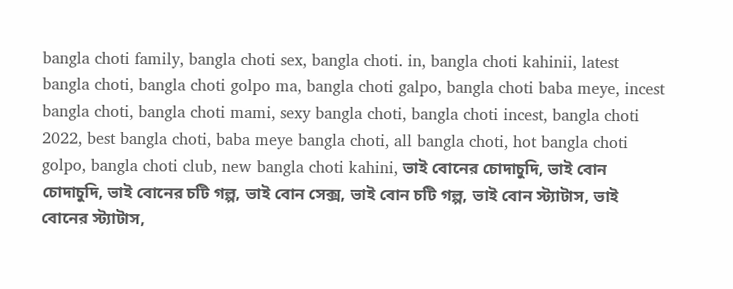bangla choti family, bangla choti sex, bangla choti. in, bangla choti kahinii, latest bangla choti, bangla choti golpo ma, bangla choti galpo, bangla choti baba meye, incest bangla choti, bangla choti mami, sexy bangla choti, bangla choti incest, bangla choti 2022, best bangla choti, baba meye bangla choti, all bangla choti, hot bangla choti golpo, bangla choti club, new bangla choti kahini, ভাই বোনের চোদাচুদি, ভাই বোন চোদাচুদি, ভাই বোনের চটি গল্প, ভাই বোন সেক্স, ভাই বোন চটি গল্প, ভাই বোন স্ট্যাটাস, ভাই বোনের স্ট্যাটাস,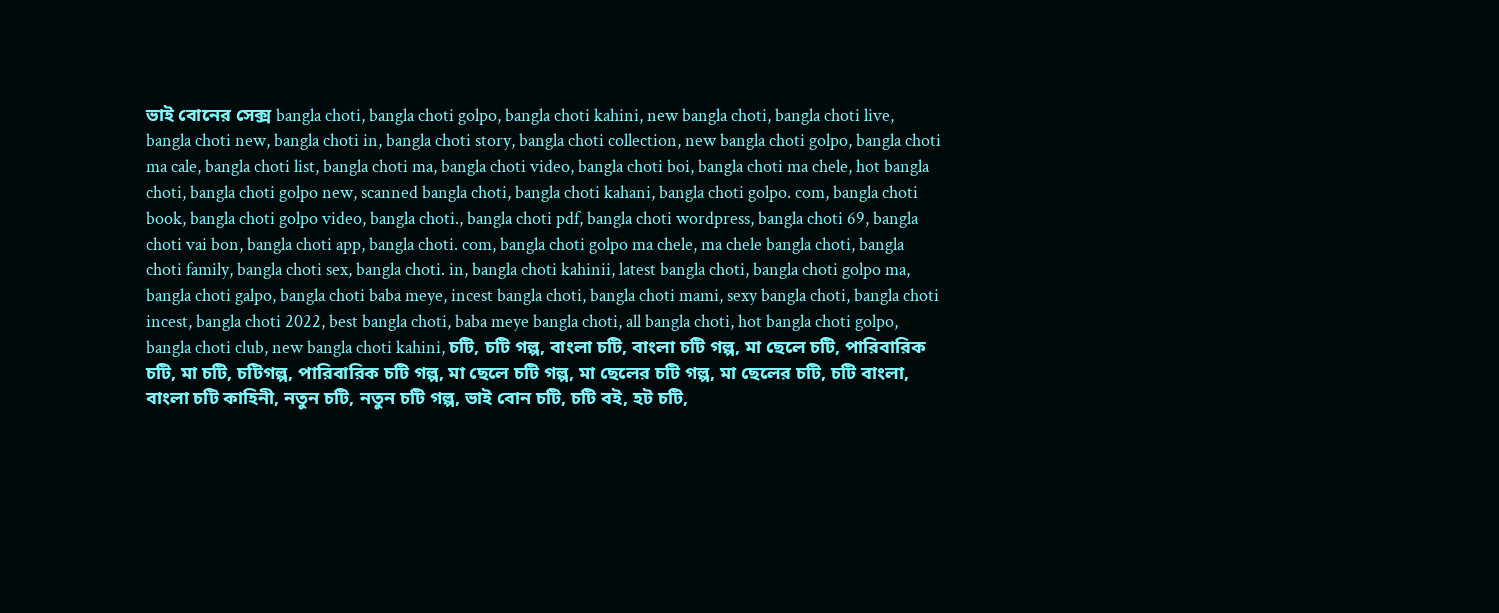ভাই বোনের সেক্স bangla choti, bangla choti golpo, bangla choti kahini, new bangla choti, bangla choti live, bangla choti new, bangla choti in, bangla choti story, bangla choti collection, new bangla choti golpo, bangla choti ma cale, bangla choti list, bangla choti ma, bangla choti video, bangla choti boi, bangla choti ma chele, hot bangla choti, bangla choti golpo new, scanned bangla choti, bangla choti kahani, bangla choti golpo. com, bangla choti book, bangla choti golpo video, bangla choti., bangla choti pdf, bangla choti wordpress, bangla choti 69, bangla choti vai bon, bangla choti app, bangla choti. com, bangla choti golpo ma chele, ma chele bangla choti, bangla choti family, bangla choti sex, bangla choti. in, bangla choti kahinii, latest bangla choti, bangla choti golpo ma, bangla choti galpo, bangla choti baba meye, incest bangla choti, bangla choti mami, sexy bangla choti, bangla choti incest, bangla choti 2022, best bangla choti, baba meye bangla choti, all bangla choti, hot bangla choti golpo, bangla choti club, new bangla choti kahini, চটি, চটি গল্প, বাংলা চটি, বাংলা চটি গল্প, মা ছেলে চটি, পারিবারিক চটি, মা চটি, চটিগল্প, পারিবারিক চটি গল্প, মা ছেলে চটি গল্প, মা ছেলের চটি গল্প, মা ছেলের চটি, চটি বাংলা, বাংলা চটি কাহিনী, নতুন চটি, নতুন চটি গল্প, ভাই বোন চটি, চটি বই, হট চটি,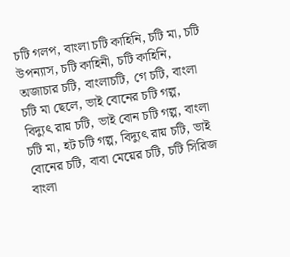চটি গলপ, বাংলা চটি কাহিনি, চটি মা, চটি উপন্যাস, চটি কাহিনী, চটি কাহিনি, অজাচার চটি, বাংলাচটি, গে চটি, বাংলা চটি মা ছেলে, ভাই বোনের চটি গল্প, বিদ্যুৎ রায় চটি, ভাই বোন চটি গল্প, বাংলা চটি মা, হট চটি গল্প, বিদ্যুৎ রায় চটি, ভাই বোনের চটি, বাবা মেয়ের চটি, চটি সিরিজ বাংলা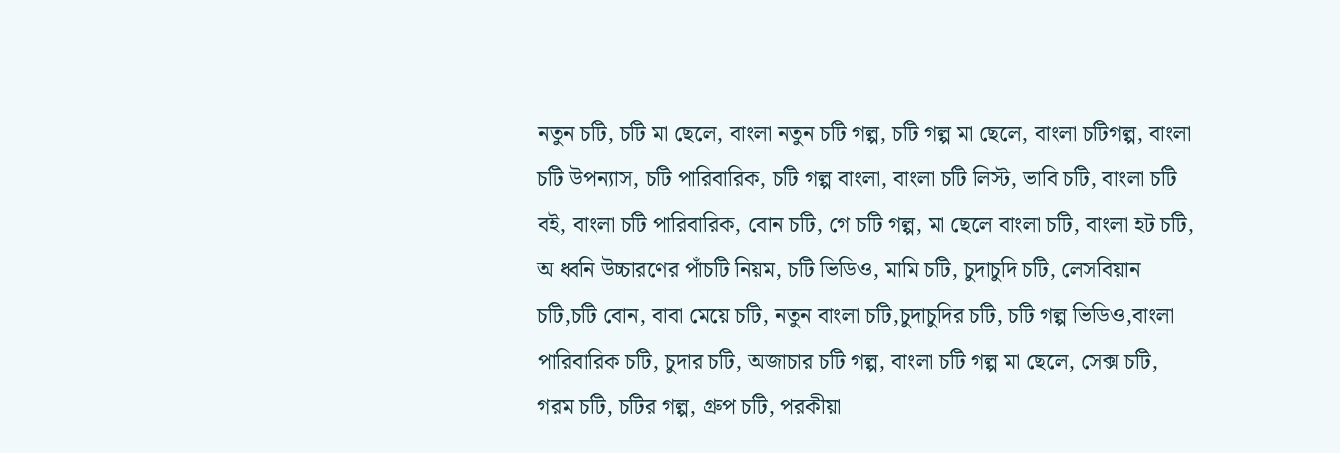নতুন চটি, চটি মা ছেলে, বাংলা নতুন চটি গল্প, চটি গল্প মা ছেলে, বাংলা চটিগল্প, বাংলা চটি উপন্যাস, চটি পারিবারিক, চটি গল্প বাংলা, বাংলা চটি লিস্ট, ভাবি চটি, বাংলা চটি বই, বাংলা চটি পারিবারিক, বোন চটি, গে চটি গল্প, মা ছেলে বাংলা চটি, বাংলা হট চটি, অ ধ্বনি উচ্চারণের পাঁচটি নিয়ম, চটি ভিডিও, মামি চটি, চুদাচুদি চটি, লেসবিয়ান চটি,চটি বোন, বাবা মেয়ে চটি, নতুন বাংলা চটি,চুদাচুদির চটি, চটি গল্প ভিডিও,বাংলা পারিবারিক চটি, চুদার চটি, অজাচার চটি গল্প, বাংলা চটি গল্প মা ছেলে, সেক্স চটি, গরম চটি, চটির গল্প, গ্রুপ চটি, পরকীয়া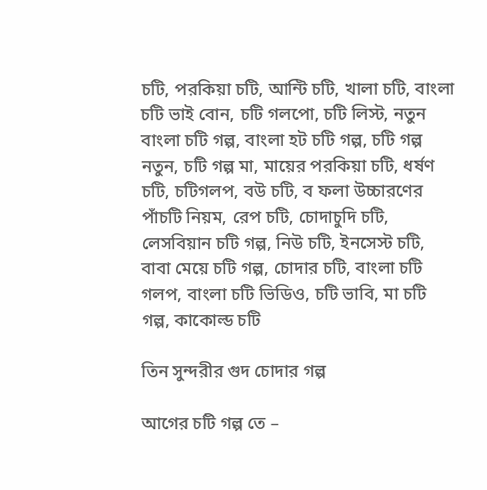চটি, পরকিয়া চটি, আন্টি চটি, খালা চটি, বাংলা চটি ভাই বোন, চটি গলপো, চটি লিস্ট, নতুন বাংলা চটি গল্প, বাংলা হট চটি গল্প, চটি গল্প নতুন, চটি গল্প মা, মায়ের পরকিয়া চটি, ধর্ষণ চটি, চটিগলপ, বউ চটি, ব ফলা উচ্চারণের পাঁচটি নিয়ম, রেপ চটি, চোদাচুদি চটি, লেসবিয়ান চটি গল্প, নিউ চটি, ইনসেস্ট চটি, বাবা মেয়ে চটি গল্প, চোদার চটি, বাংলা চটি গলপ, বাংলা চটি ভিডিও, চটি ভাবি, মা চটি গল্প, কাকোল্ড চটি

তিন সুন্দরীর গুদ চোদার গল্প

আগের চটি গল্প তে –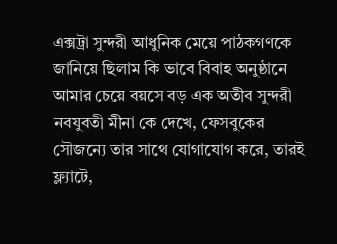এক্সট্রা সুন্দরী আধুনিক মেয়ে পাঠকগণকে জানিয়ে ছিলাম কি ভাবে বিবাহ অনুষ্ঠানে আমার চেয়ে বয়সে বড় এক অতীব সুন্দরী নবযুবতী মীনা কে দেখে, ফেসবুকের সৌজন্যে তার সাথে যোগাযোগ করে, তারই ফ্ল্যাটে,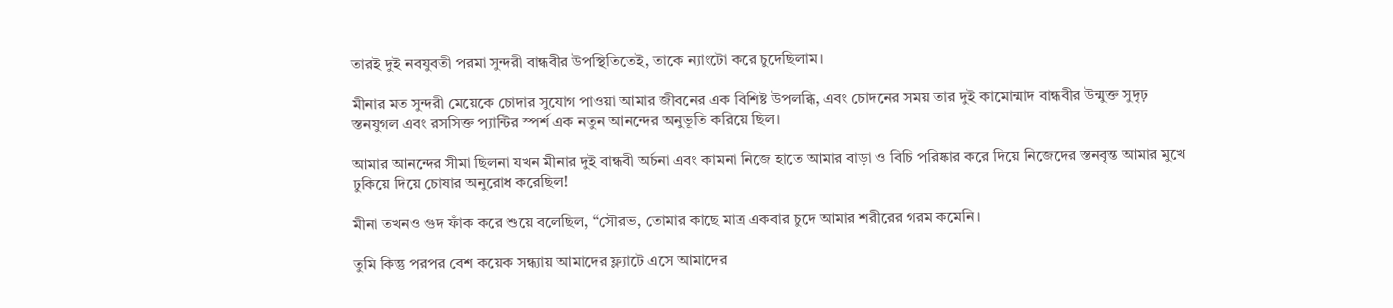তারই দুই নবযুবতী পরমা সুন্দরী বান্ধবীর উপস্থিতিতেই, তাকে ন্যাংটো করে চুদেছিলাম।

মীনার মত সুন্দরী মেয়েকে চোদার সুযোগ পাওয়া আমার জীবনের এক বিশিষ্ট উপলব্ধি, এবং চোদনের সময় তার দুই কামোন্মাদ বান্ধবীর উন্মুক্ত সুদৃঢ় স্তনযুগল এবং রসসিক্ত প্যান্টির স্পর্শ এক নতুন আনন্দের অনুভূতি করিয়ে ছিল।

আমার আনন্দের সীমা ছিলনা যখন মীনার দুই বান্ধবী অর্চনা এবং কামনা নিজে হাতে আমার বাড়া ও বিচি পরিষ্কার করে দিয়ে নিজেদের স্তনবৃন্ত আমার মুখে ঢুকিয়ে দিয়ে চোষার অনুরোধ করেছিল!

মীনা তখনও গুদ ফাঁক করে শুয়ে বলেছিল, “সৌরভ, তোমার কাছে মাত্র একবার চুদে আমার শরীরের গরম কমেনি।

তুমি কিন্তু পরপর বেশ কয়েক সন্ধ্যায় আমাদের ফ্ল্যাটে এসে আমাদের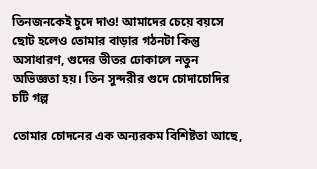তিনজনকেই চুদে দাও! আমাদের চেয়ে বয়সে ছোট হলেও তোমার বাড়ার গঠনটা কিন্তু অসাধারণ, গুদের ভীতর ঢোকালে নতুন অভিজ্ঞতা হয়। তিন সুন্দরীর গুদে চোদাচোদির চটি গল্প

তোমার চোদনের এক অন্যরকম বিশিষ্টতা আছে,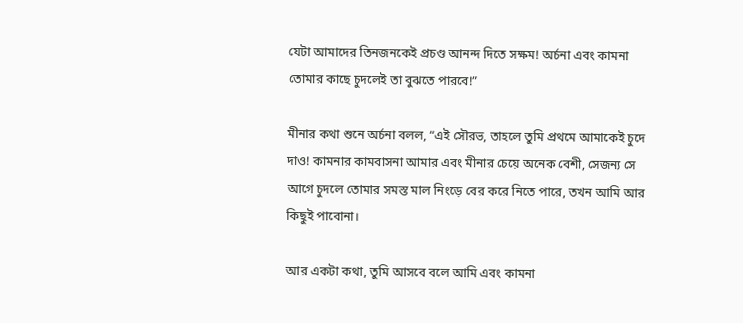যেটা আমাদের তিনজনকেই প্রচণ্ড আনন্দ দিতে সক্ষম! অর্চনা এবং কামনা তোমার কাছে চুদলেই তা বুঝতে পারবে!”

মীনার কথা শুনে অর্চনা বলল, “এই সৌরভ, তাহলে তুমি প্রথমে আমাকেই চুদে দাও! কামনার কামবাসনা আমার এবং মীনার চেয়ে অনেক বেশী, সেজন্য সে আগে চুদলে তোমার সমস্ত মাল নিংড়ে বের করে নিতে পারে, তখন আমি আর কিছুই পাবোনা।

আর একটা কথা, তুমি আসবে বলে আমি এবং কামনা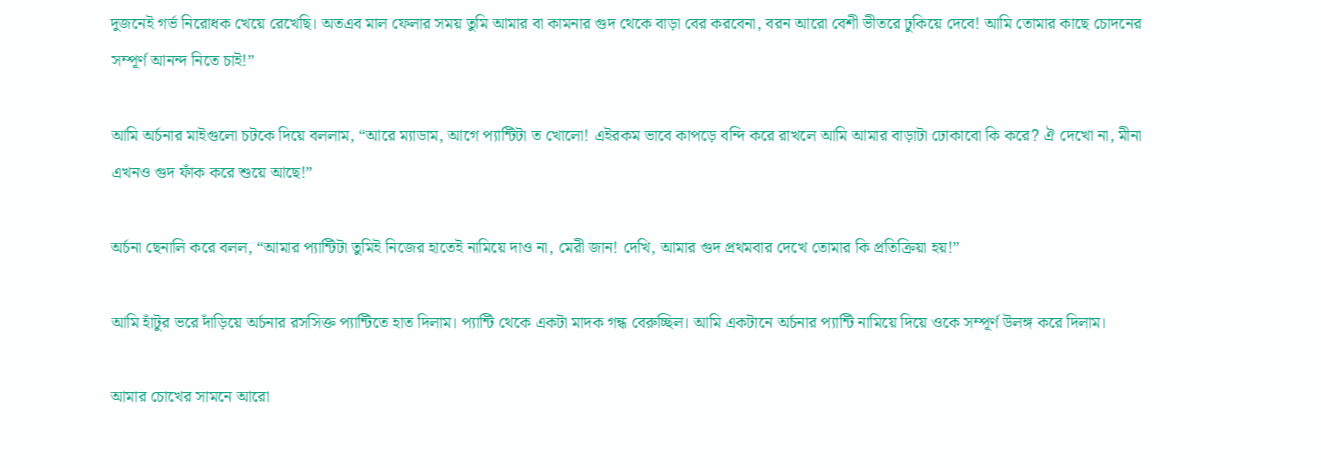দুজনেই গর্ভ নিরোধক খেয়ে রেখেছি। অতএব মাল ফেলার সময় তুমি আমার বা কামনার গুদ থেকে বাড়া বের করবেনা, বরন আরো বেশী ভীতরে ঢুকিয়ে দেবে! আমি তোমার কাছে চোদনের সম্পূর্ণ আনন্দ নিতে চাই!”

আমি অর্চনার মাইগুলো চটকে দিয়ে বললাম, “আরে ম্যাডাম, আগে প্যান্টিটা ত খোলো! এইরকম ভাবে কাপড়ে বন্দি করে রাখলে আমি আমার বাড়াটা ঢোকাবো কি করে? ঐ দেখো না, মীনা এখনও গুদ ফাঁক করে শুয়ে আছে!”

অর্চনা ছেনালি করে বলল, “আমার প্যান্টিটা তুমিই নিজের হাতেই নামিয়ে দাও না, মেরী জান! দেখি, আমার গুদ প্রথমবার দেখে তোমার কি প্রতিক্রিয়া হয়!”

আমি হাঁটুর ভরে দাঁড়িয়ে অর্চনার রসসিক্ত প্যান্টিতে হাত দিলাম। প্যান্টি থেকে একটা মাদক গন্ধ বেরুচ্ছিল। আমি একটানে অর্চনার প্যান্টি নামিয়ে দিয়ে ওকে সম্পূর্ণ উলঙ্গ করে দিলাম।

আমার চোখের সামনে আরো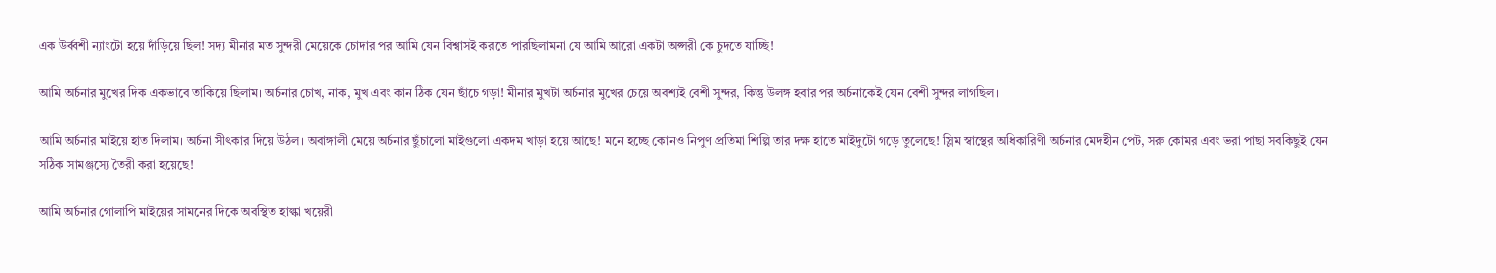এক উর্ব্বশী ন্যাংটো হয়ে দাঁড়িয়ে ছিল! সদ্য মীনার মত সুন্দরী মেয়েকে চোদার পর আমি যেন বিশ্বাসই করতে পারছিলামনা যে আমি আরো একটা অপ্সরী কে চুদতে যাচ্ছি!

আমি অর্চনার মুখের দিক একভাবে তাকিয়ে ছিলাম। অর্চনার চোখ, নাক, মুখ এবং কান ঠিক যেন ছাঁচে গড়া! মীনার মুখটা অর্চনার মুখের চেয়ে অবশ্যই বেশী সুন্দর, কিন্তু উলঙ্গ হবার পর অর্চনাকেই যেন বেশী সুন্দর লাগছিল।

আমি অর্চনার মাইয়ে হাত দিলাম। অর্চনা সীৎকার দিয়ে উঠল। অবাঙ্গালী মেয়ে অর্চনার ছুঁচালো মাইগুলো একদম খাড়া হয়ে আছে! মনে হচ্ছে কোনও নিপুণ প্রতিমা শিল্পি তার দক্ষ হাতে মাইদুটো গড়ে তুলেছে! স্লিম স্বাস্থের অধিকারিণী অর্চনার মেদহীন পেট, সরু কোমর এবং ভরা পাছা সবকিছুই যেন সঠিক সামঞ্জস্যে তৈরী করা হয়েছে!

আমি অর্চনার গোলাপি মাইয়ের সামনের দিকে অবস্থিত হাল্কা খয়েরী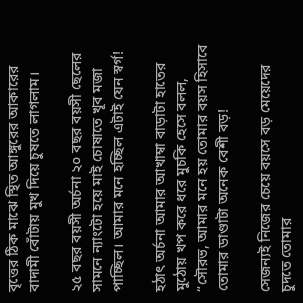বৃত্তের ঠিক মাঝে স্থিত আঙ্গুরের আকারের বাদামী বোঁটায় মুখ দিয়ে চুষতে লাগলাম।

২৫ বছর বয়সী অর্চনা ২০ বছর বয়সী ছেলের সামনে ন্যাংটো হয়ে মাই চোষাতে খূব মজা পাচ্ছিল। আমার মনে হচ্ছিল এটাই যেন স্বর্গ!

হঠাৎ অর্চনা আমার আখাম্বা বাড়াটা হাতের মুঠোয় খপ করে ধরে মুচকি হেসে বলল, “সৌরভ, আমার মনে হয় তোমার বয়স হিসাবে তোমার ডাণ্ডাটা অনেক বেশী বড়!

সেজন্যই নিজের চেয়ে বয়সে বড় মেয়েদের চুদতে তোমার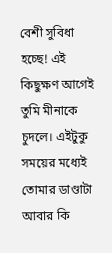বেশী সুবিধা হচ্ছে! এই কিছুক্ষণ আগেই তুমি মীনাকে চুদলে। এইটুকু সময়ের মধ্যেই তোমার ডাণ্ডাটা আবার কি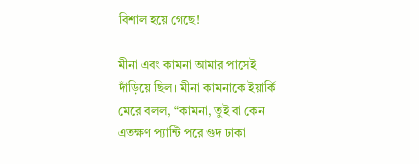বিশাল হয়ে গেছে!

মীনা এবং কামনা আমার পাসেই দাঁড়িয়ে ছিল। মীনা কামনাকে ইয়ার্কি মেরে বলল, “কামনা, তুই বা কেন এতক্ষণ প্যান্টি পরে গুদ ঢাকা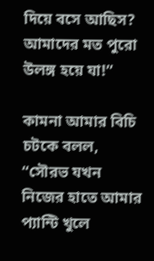দিয়ে বসে আছিস? আমাদের মত পুরো উলঙ্গ হয়ে যা!”

কামনা আমার বিচি চটকে বলল, “সৌরভ যখন নিজের হাতে আমার প্যান্টি খুলে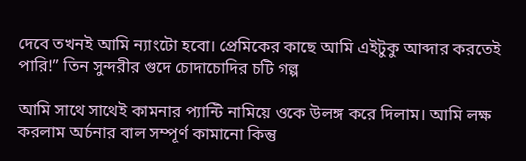দেবে তখনই আমি ন্যাংটো হবো। প্রেমিকের কাছে আমি এইটুকু আব্দার করতেই পারি!” তিন সুন্দরীর গুদে চোদাচোদির চটি গল্প

আমি সাথে সাথেই কামনার প্যান্টি নামিয়ে ওকে উলঙ্গ করে দিলাম। আমি লক্ষ করলাম অর্চনার বাল সম্পূর্ণ কামানো কিন্তু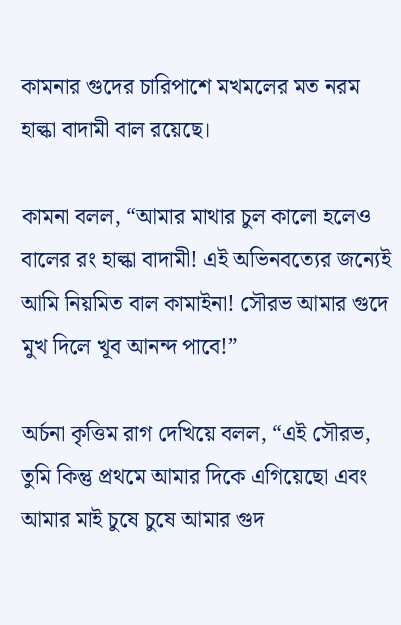কামনার গুদের চারিপাশে মখমলের মত নরম হাল্কা বাদামী বাল রয়েছে।

কামনা বলল, “আমার মাথার চুল কালো হলেও বালের রং হাল্কা বাদামী! এই অভিনবত্যের জন্যেই আমি নিয়মিত বাল কামাইনা! সৌরভ আমার গুদে মুখ দিলে খূব আনন্দ পাবে!”

অর্চনা কৃত্তিম রাগ দেখিয়ে বলল, “এই সৌরভ, তুমি কিন্তু প্রথমে আমার দিকে এগিয়েছো এবং আমার মাই চুষে চুষে আমার গুদ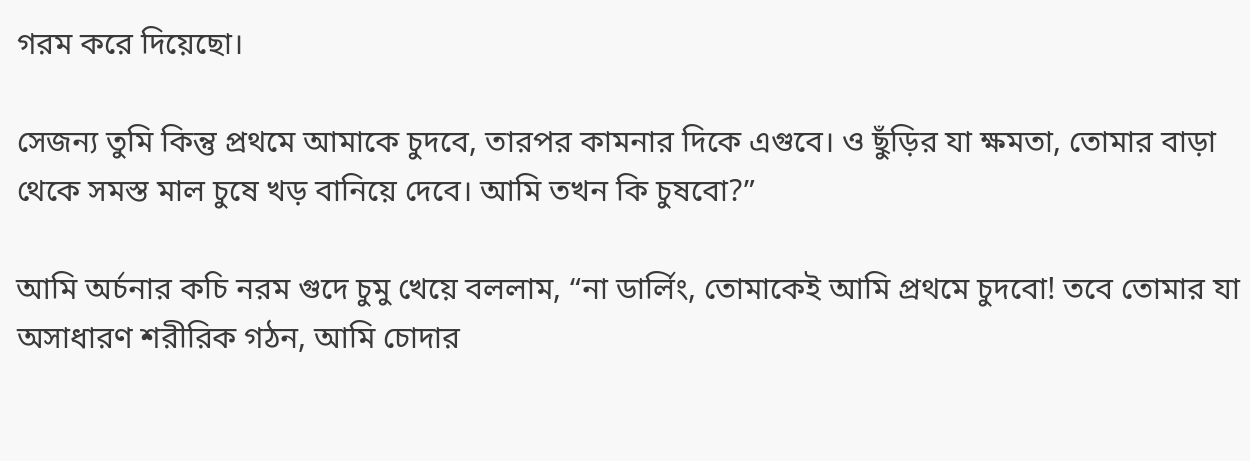গরম করে দিয়েছো।

সেজন্য তুমি কিন্তু প্রথমে আমাকে চুদবে, তারপর কামনার দিকে এগুবে। ও ছুঁড়ির যা ক্ষমতা, তোমার বাড়া থেকে সমস্ত মাল চুষে খড় বানিয়ে দেবে। আমি তখন কি চুষবো?”

আমি অর্চনার কচি নরম গুদে চুমু খেয়ে বললাম, “না ডার্লিং, তোমাকেই আমি প্রথমে চুদবো! তবে তোমার যা অসাধারণ শরীরিক গঠন, আমি চোদার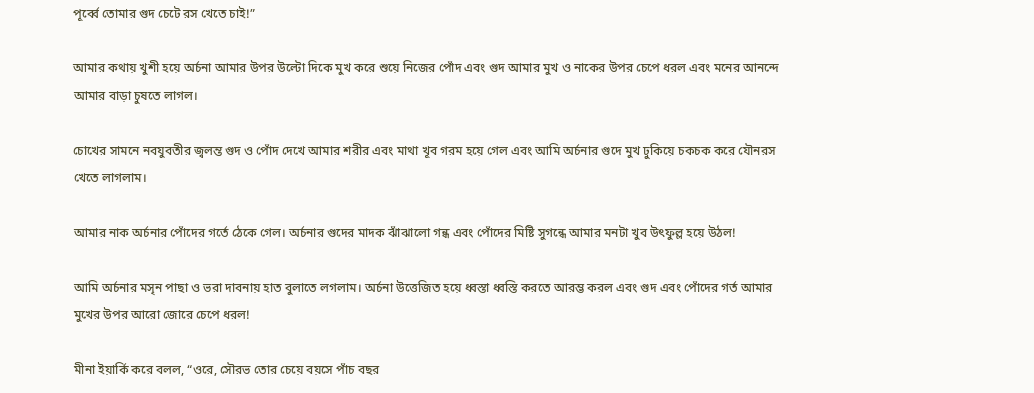পূর্ব্বে তোমার গুদ চেটে রস খেতে চাই!”

আমার কথায় খুশী হয়ে অর্চনা আমার উপর উল্টো দিকে মুখ করে শুয়ে নিজের পোঁদ এবং গুদ আমার মুখ ও নাকের উপর চেপে ধরল এবং মনের আনন্দে আমার বাড়া চুষতে লাগল।

চোখের সামনে নবযুবতীর জ্বলন্ত গুদ ও পোঁদ দেখে আমার শরীর এবং মাথা খূব গরম হয়ে গেল এবং আমি অর্চনার গুদে মুখ ঢুকিয়ে চকচক করে যৌনরস খেতে লাগলাম।

আমার নাক অর্চনার পোঁদের গর্তে ঠেকে গেল। অর্চনার গুদের মাদক ঝাঁঝালো গন্ধ এবং পোঁদের মিষ্টি সুগন্ধে আমার মনটা খুব উৎফুল্ল হয়ে উঠল!

আমি অর্চনার মসৃন পাছা ও ভরা দাবনায় হাত বুলাতে লগলাম। অর্চনা উত্তেজিত হয়ে ধ্বস্তা ধ্বস্তি করতে আরম্ভ করল এবং গুদ এবং পোঁদের গর্ত আমার মুখের উপর আরো জোরে চেপে ধরল!

মীনা ইয়ার্কি করে বলল, “ওরে, সৌরভ তোর চেয়ে বয়সে পাঁচ বছর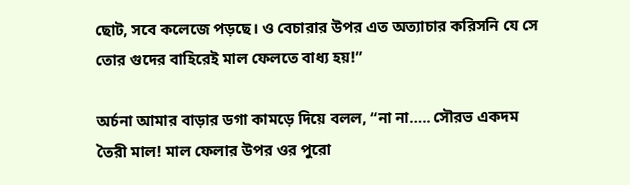ছোট, সবে কলেজে পড়ছে। ও বেচারার উপর এত অত্যাচার করিসনি যে সে তোর গুদের বাহিরেই মাল ফেলতে বাধ্য হয়!”

অর্চনা আমার বাড়ার ডগা কামড়ে দিয়ে বলল, “না না….. সৌরভ একদম তৈরী মাল! মাল ফেলার উপর ওর পুরো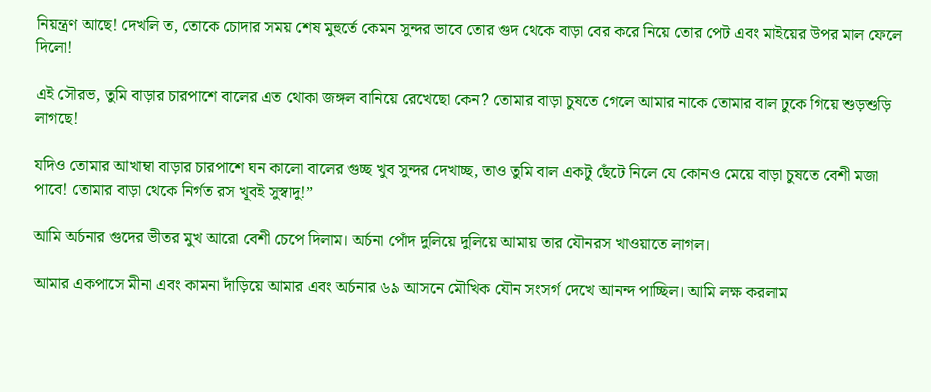নিয়ন্ত্রণ আছে! দেখলি ত, তোকে চোদার সময় শেষ মুহুর্তে কেমন সুন্দর ভাবে তোর গুদ থেকে বাড়া বের করে নিয়ে তোর পেট এবং মাইয়ের উপর মাল ফেলে দিলো!

এই সৌরভ, তুমি বাড়ার চারপাশে বালের এত থোকা জঙ্গল বানিয়ে রেখেছো কেন? তোমার বাড়া চুষতে গেলে আমার নাকে তোমার বাল ঢুকে গিয়ে শুড়শুড়ি লাগছে!

যদিও তোমার আখাম্বা বাড়ার চারপাশে ঘন কালো বালের গুচ্ছ খুব সুন্দর দেখাচ্ছ, তাও তুমি বাল একটু ছেঁটে নিলে যে কোনও মেয়ে বাড়া চুষতে বেশী মজা পাবে! তোমার বাড়া থেকে নির্গত রস খূবই সুস্বাদু!”

আমি অর্চনার গুদের ভীতর মুখ আরো বেশী চেপে দিলাম। অর্চনা পোঁদ দুলিয়ে দুলিয়ে আমায় তার যৌনরস খাওয়াতে লাগল।

আমার একপাসে মীনা এবং কামনা দাঁড়িয়ে আমার এবং অর্চনার ৬৯ আসনে মৌখিক যৌন সংসর্গ দেখে আনন্দ পাচ্ছিল। আমি লক্ষ করলাম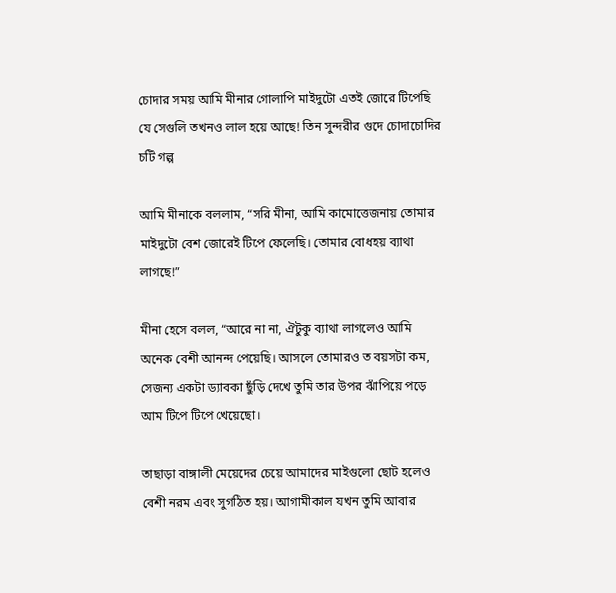চোদার সময় আমি মীনার গোলাপি মাইদুটো এতই জোরে টিপেছি যে সেগুলি তখনও লাল হয়ে আছে! তিন সুন্দরীর গুদে চোদাচোদির চটি গল্প

আমি মীনাকে বললাম, “সরি মীনা, আমি কামোত্তেজনায় তোমার মাইদুটো বেশ জোরেই টিপে ফেলেছি। তোমার বোধহয় ব্যাথা লাগছে!”

মীনা হেসে বলল, “আরে না না, ঐটুকু ব্যাথা লাগলেও আমি অনেক বেশী আনন্দ পেয়েছি। আসলে তোমারও ত বয়সটা কম, সেজন্য একটা ড্যাবকা ছুঁড়ি দেখে তুমি তার উপর ঝাঁপিয়ে পড়ে আম টিপে টিপে খেয়েছো।

তাছাড়া বাঙ্গালী মেয়েদের চেয়ে আমাদের মাইগুলো ছোট হলেও বেশী নরম এবং সুগঠিত হয়। আগামীকাল যখন তুমি আবার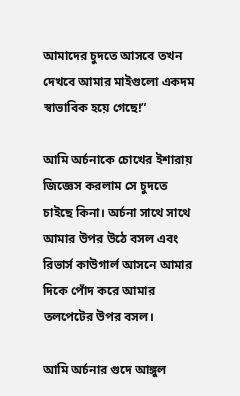আমাদের চুদতে আসবে তখন দেখবে আমার মাইগুলো একদম স্বাভাবিক হয়ে গেছে!”

আমি অর্চনাকে চোখের ইশারায় জিজ্ঞেস করলাম সে চুদতে চাইছে কিনা। অর্চনা সাথে সাথে আমার উপর উঠে বসল এবং রিভার্স কাউগার্ল আসনে আমার দিকে পোঁদ করে আমার তলপেটের উপর বসল।

আমি অর্চনার গুদে আঙ্গুল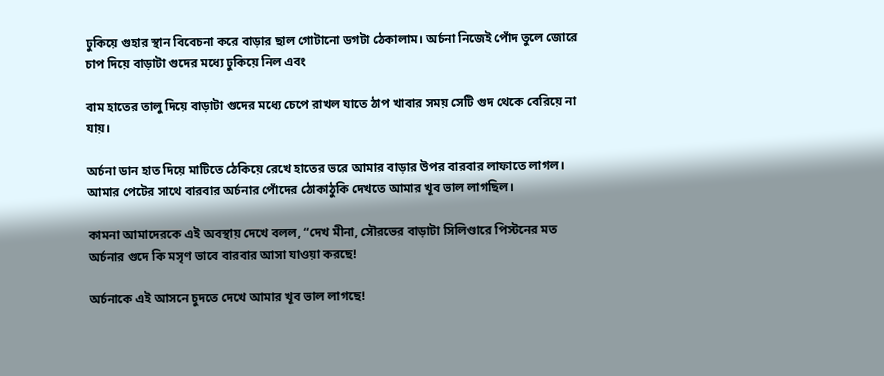ঢুকিয়ে গুহার স্থান বিবেচনা করে বাড়ার ছাল গোটানো ডগটা ঠেকালাম। অর্চনা নিজেই পোঁদ তুলে জোরে চাপ দিয়ে বাড়াটা গুদের মধ্যে ঢুকিয়ে নিল এবং

বাম হাতের তালু দিয়ে বাড়াটা গুদের মধ্যে চেপে রাখল যাতে ঠাপ খাবার সময় সেটি গুদ থেকে বেরিয়ে না যায়।

অর্চনা ডান হাত দিয়ে মাটিতে ঠেকিয়ে রেখে হাতের ভরে আমার বাড়ার উপর বারবার লাফাতে লাগল। আমার পেটের সাথে বারবার অর্চনার পোঁদের ঠোকাঠুকি দেখতে আমার খূব ভাল লাগছিল।

কামনা আমাদেরকে এই অবস্থায় দেখে বলল, “দেখ মীনা, সৌরভের বাড়াটা সিলিণ্ডারে পিস্টনের মত অর্চনার গুদে কি মসৃণ ভাবে বারবার আসা যাওয়া করছে!

অর্চনাকে এই আসনে চুদতে দেখে আমার খূব ভাল লাগছে!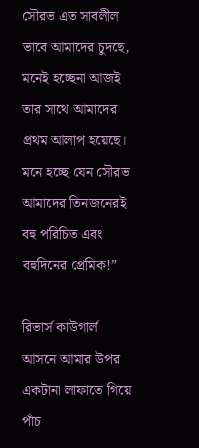সৌরভ এত সাবলীল ভাবে আমাদের চুদছে, মনেই হচ্ছেনা আজই তার সাথে আমাদের প্রথম আলাপ হয়েছে। মনে হচ্ছে যেন সৌরভ আমাদের তিনজনেরই বহু পরিচিত এবং বহুদিনের প্রেমিক!”

রিভার্স কাউগার্ল আসনে আমার উপর একটানা লাফাতে গিয়ে পাঁচ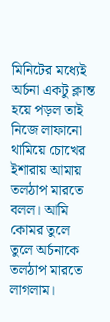মিনিটের মধ্যেই অর্চনা একটু ক্লান্ত হয়ে পড়ল তাই নিজে লাফানো থামিয়ে চোখের ইশারায় আমায় তলঠাপ মারতে বলল। আমি কোমর তুলে তুলে অর্চনাকে তলঠাপ মারতে লাগলাম।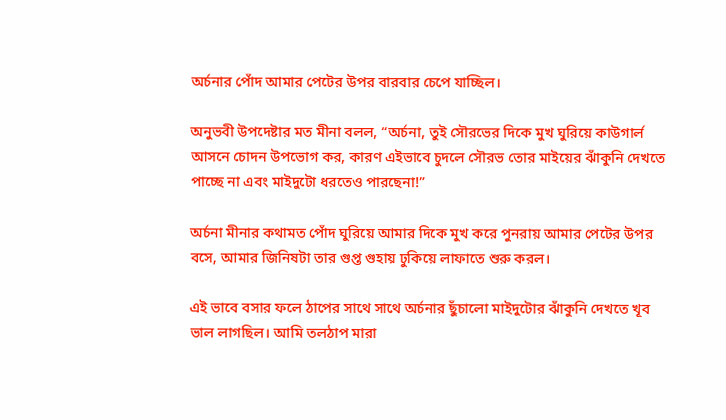অর্চনার পোঁদ আমার পেটের উপর বারবার চেপে যাচ্ছিল।

অনুভবী উপদেষ্টার মত মীনা বলল, “অর্চনা, তুই সৌরভের দিকে মুখ ঘুরিয়ে কাউগার্ল আসনে চোদন উপভোগ কর, কারণ এইভাবে চুদলে সৌরভ তোর মাইয়ের ঝাঁকুনি দেখতে পাচ্ছে না এবং মাইদুটো ধরতেও পারছেনা!”

অর্চনা মীনার কথামত পোঁদ ঘুরিয়ে আমার দিকে মুখ করে পুনরায় আমার পেটের উপর বসে, আমার জিনিষটা তার গুপ্ত গুহায় ঢুকিয়ে লাফাতে শুরু করল।

এই ভাবে বসার ফলে ঠাপের সাথে সাথে অর্চনার ছুঁচালো মাইদুটোর ঝাঁকুনি দেখতে খূব ভাল লাগছিল। আমি তলঠাপ মারা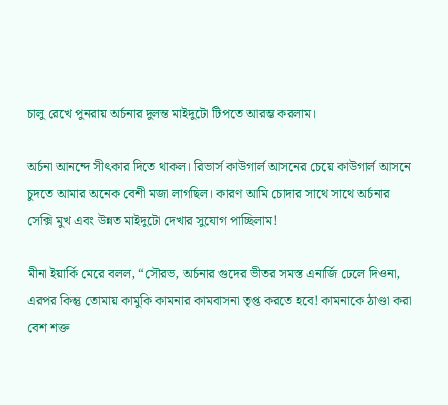চালু রেখে পুনরায় অর্চনার দুলন্ত মাইদুটো টিপতে আরম্ভ করলাম।

অর্চনা আনন্দে সীৎকার দিতে থাকল। রিভার্স কাউগার্ল আসনের চেয়ে কাউগার্ল আসনে চুদতে আমার অনেক বেশী মজা লাগছিল। কারণ আমি চোদার সাথে সাথে অর্চনার সেক্সি মুখ এবং উন্নত মাইদুটো দেখার সুযোগ পাচ্ছিলাম!

মীনা ইয়ার্কি মেরে বলল, “সৌরভ, অর্চনার গুদের ভীতর সমস্ত এনার্জি ঢেলে দিওনা, এরপর কিন্তু তোমায় কামুকি কামনার কামবাসনা তৃপ্ত করতে হবে! কামনাকে ঠাণ্ডা করা বেশ শক্ত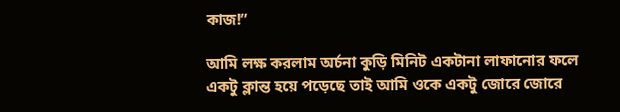কাজ!”

আমি লক্ষ করলাম অর্চনা কুড়ি মিনিট একটানা লাফানোর ফলে একটু ক্লান্ত হয়ে পড়েছে তাই আমি ওকে একটু জোরে জোরে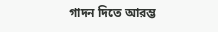গাদন দিতে আরম্ভ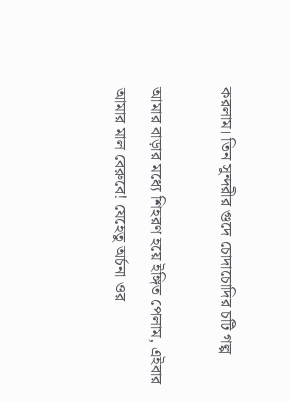করলাম। তিন সুন্দরীর গুদে চোদাচোদির চটি গল্প

আমার বাড়ার মধ্যে শিহরণ হয়ে ইঙ্গিত পেলাম, এইবার আমার মাল বেরুবে! যেহেতু অর্চনা ওর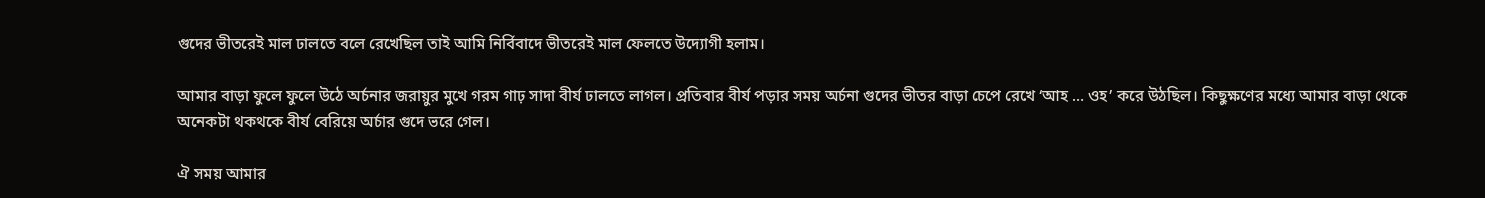গুদের ভীতরেই মাল ঢালতে বলে রেখেছিল তাই আমি নির্বিবাদে ভীতরেই মাল ফেলতে উদ্যোগী হলাম।

আমার বাড়া ফুলে ফুলে উঠে অর্চনার জরায়ুর মুখে গরম গাঢ় সাদা বীর্য ঢালতে লাগল। প্রতিবার বীর্য পড়ার সময় অর্চনা গুদের ভীতর বাড়া চেপে রেখে ‘আহ … ওহ’ করে উঠছিল। কিছুক্ষণের মধ্যে আমার বাড়া থেকে অনেকটা থকথকে বীর্য বেরিয়ে অর্চার গুদে ভরে গেল।

ঐ সময় আমার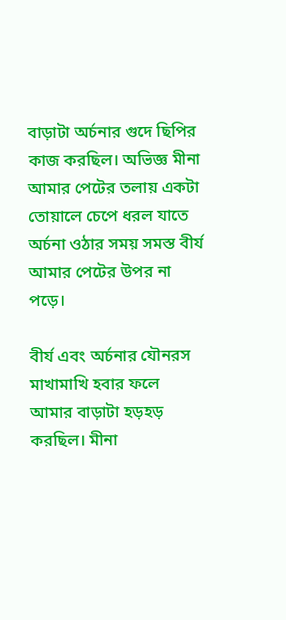বাড়াটা অর্চনার গুদে ছিপির কাজ করছিল। অভিজ্ঞ মীনা আমার পেটের তলায় একটা তোয়ালে চেপে ধরল যাতে অর্চনা ওঠার সময় সমস্ত বীর্য আমার পেটের উপর না পড়ে।

বীর্য এবং অর্চনার যৌনরস মাখামাখি হবার ফলে আমার বাড়াটা হড়হড় করছিল। মীনা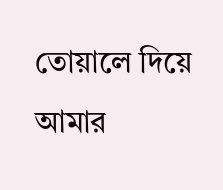তোয়ালে দিয়ে আমার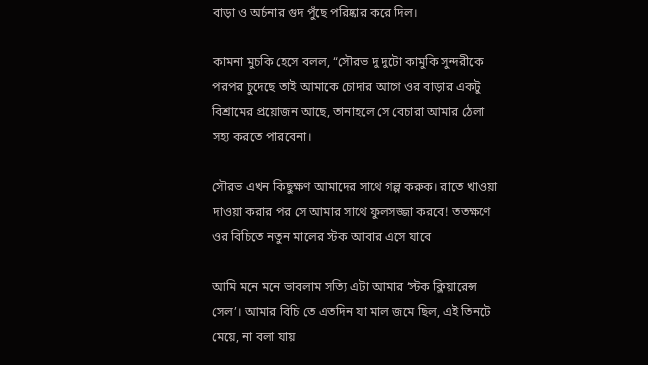বাড়া ও অর্চনার গুদ পুঁছে পরিষ্কার করে দিল।

কামনা মুচকি হেসে বলল, “সৌরভ দু দুটো কামুকি সুন্দরীকে পরপর চুদেছে তাই আমাকে চোদার আগে ওর বাড়ার একটু বিশ্রামের প্রয়োজন আছে, তানাহলে সে বেচারা আমার ঠেলা সহ্য করতে পারবেনা।

সৌরভ এখন কিছুক্ষণ আমাদের সাথে গল্প করুক। রাতে খাওয়া দাওয়া করার পর সে আমার সাথে ফুলসজ্জা করবে! ততক্ষণে ওর বিচিতে নতুন মালের স্টক আবার এসে যাবে

আমি মনে মনে ভাবলাম সত্যি এটা আমার ‘স্টক ক্লিয়ারেন্স সেল’। আমার বিচি তে এতদিন যা মাল জমে ছিল, এই তিনটে মেয়ে, না বলা যায়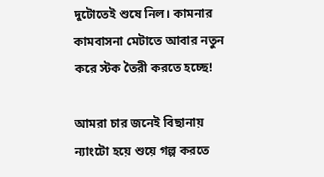দুটোতেই শুষে নিল। কামনার কামবাসনা মেটাতে আবার নতুন করে স্টক তৈরী করতে হচ্ছে!

আমরা চার জনেই বিছানায় ন্যাংটো হয়ে শুয়ে গল্প করতে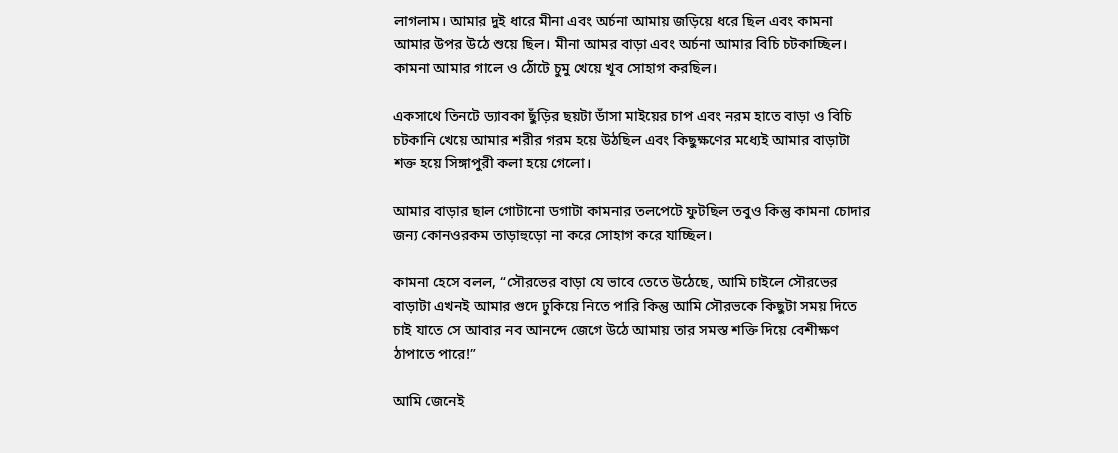লাগলাম। আমার দুই ধারে মীনা এবং অর্চনা আমায় জড়িয়ে ধরে ছিল এবং কামনা আমার উপর উঠে শুয়ে ছিল। মীনা আমর বাড়া এবং অর্চনা আমার বিচি চটকাচ্ছিল। কামনা আমার গালে ও ঠোঁটে চুমু খেয়ে খূব সোহাগ করছিল।

একসাথে তিনটে ড্যাবকা ছুঁড়ির ছয়টা ডাঁসা মাইয়ের চাপ এবং নরম হাতে বাড়া ও বিচি চটকানি খেয়ে আমার শরীর গরম হয়ে উঠছিল এবং কিছুক্ষণের মধ্যেই আমার বাড়াটা শক্ত হয়ে সিঙ্গাপুরী কলা হয়ে গেলো।

আমার বাড়ার ছাল গোটানো ডগাটা কামনার তলপেটে ফুটছিল তবুও কিন্তু কামনা চোদার জন্য কোনওরকম তাড়াহুড়ো না করে সোহাগ করে যাচ্ছিল।

কামনা হেসে বলল, “সৌরভের বাড়া যে ভাবে তেতে উঠেছে, আমি চাইলে সৌরভের বাড়াটা এখনই আমার গুদে ঢুকিয়ে নিতে পারি কিন্তু আমি সৌরভকে কিছুটা সময় দিতে চাই যাতে সে আবার নব আনন্দে জেগে উঠে আমায় তার সমস্ত শক্তি দিয়ে বেশীক্ষণ ঠাপাতে পারে!”

আমি জেনেই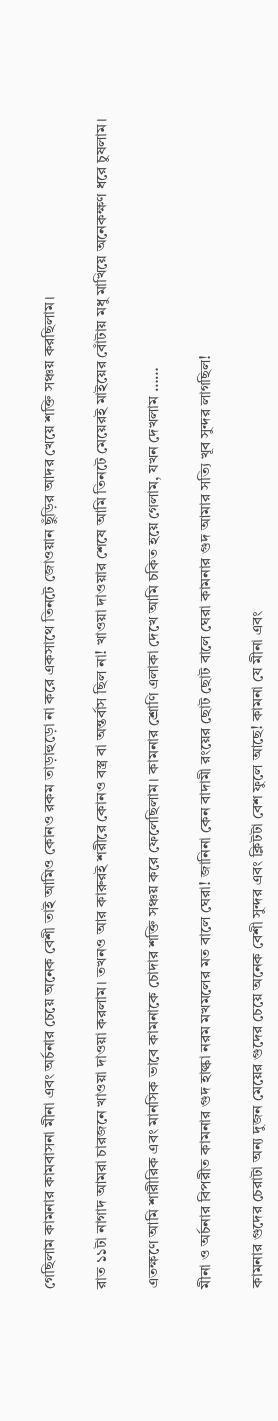গেছিলাম কামনার কামবাসনা মীনা এবং অর্চনার চেয়ে অনেক বেশী তাই আমিও কোনও রকম তাড়াহুড়ো না করে একসাথে তিনটে জোওয়ান ছুঁড়ির আদর খেয়ে শক্তি সঞ্চয় করছিলাম।

রাত ১১টা নাগাদ আমরা চারজনে খাওয়া দাওয়া করলাম। তখনও আর কারুরই শরীরে কোনও বস্ত্র বা অন্তর্বাস ছিল না! খাওয়া দাওয়ার শেষে আমি তিনটে মেয়েরই মাইয়ের বোঁটায় মধু মাখিয়ে অনেকক্ষণ ধরে চুষলাম।

এতক্ষণে আমি শারীরিক এবং মানসিক ভাবে কামনাকে চোদার শক্তি সঞ্চয় করে ফেলেছিলাম। কামনার শ্রোণি এলাকা দেখে আমি চকিত হয়ে গেলাম, যখন দেখলাম ……

মীনা ও অর্চনার বিপরীত কামনার গুদ হাল্কা নরম মখমলের মত বালে ঘেরা! জানিনা কেন বাদামী রংয়ের ছোট ছোট বালে ঘেরা কামনার গুদ আমার সত্যি খূব সুন্দর লাগছিল!

কামনার গুদের চেরাটা অন্য দুজন মেয়ের গুদের চেয়ে অনেক বেশী সুন্দর এবং ক্লিটটা বেশ ফুলে আছে! কামনা যে মীনা এবং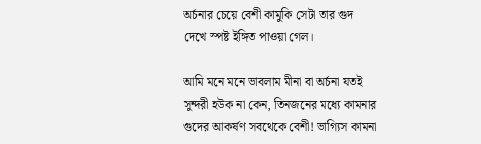অর্চনার চেয়ে বেশী কামুকি সেটা তার গুদ দেখে স্পষ্ট ইঙ্গিত পাওয়া গেল।

আমি মনে মনে ভাবলাম মীনা বা অর্চনা যতই সুন্দরী হউক না কেন, তিনজনের মধ্যে কামনার গুদের আকর্ষণ সবথেকে বেশী! ভাগ্যিস কামনা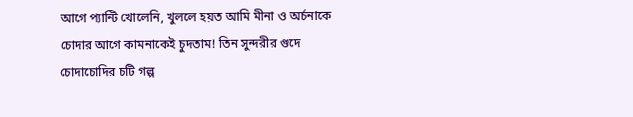আগে প্যান্টি খোলেনি, খুললে হয়ত আমি মীনা ও অর্চনাকে চোদার আগে কামনাকেই চুদতাম! তিন সুন্দরীর গুদে চোদাচোদির চটি গল্প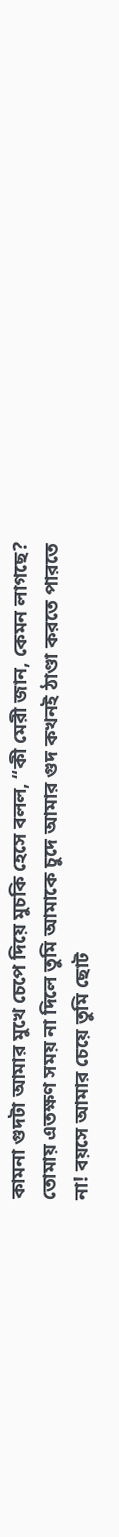কামনা গুদটা আমার মুখে চেপে দিয়ে মুচকি হেসে বলল, “কী মেরী জান, কেমন লাগছে? তোমায় এতক্ষণ সময় না দিলে তুমি আমাকে চুদে আমার গুদ কখনই ঠাণ্ডা করতে পারতে না! বয়সে আমার চেয়ে তুমি ছোট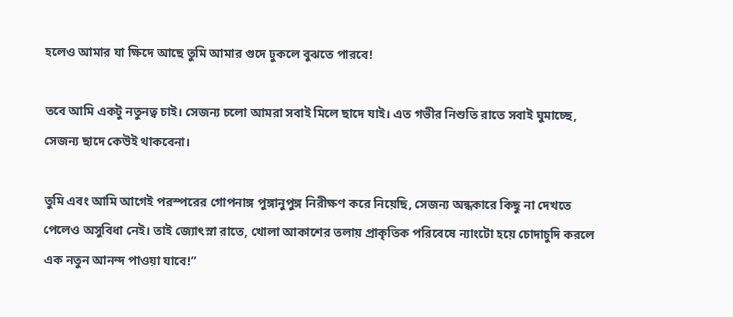হলেও আমার যা ক্ষিদে আছে তুমি আমার গুদে ঢুকলে বুঝতে পারবে!

তবে আমি একটু নতুনত্ব চাই। সেজন্য চলো আমরা সবাই মিলে ছাদে যাই। এত গভীর নিশুতি রাতে সবাই ঘুমাচ্ছে, সেজন্য ছাদে কেউই থাকবেনা।

তুমি এবং আমি আগেই পরস্পরের গোপনাঙ্গ পুঙ্গানুপুঙ্গ নিরীক্ষণ করে নিয়েছি, সেজন্য অন্ধকারে কিছু না দেখতে পেলেও অসুবিধা নেই। তাই জ্যোৎস্না রাতে, খোলা আকাশের তলায় প্রাকৃতিক পরিবেষে ন্যাংটো হয়ে চোদাচুদি করলে এক নতুন আনন্দ পাওয়া যাবে!”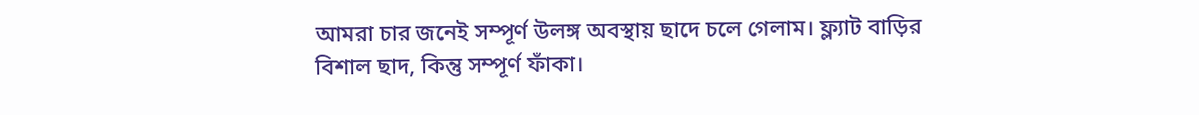আমরা চার জনেই সম্পূর্ণ উলঙ্গ অবস্থায় ছাদে চলে গেলাম। ফ্ল্যাট বাড়ির বিশাল ছাদ, কিন্তু সম্পূর্ণ ফাঁকা।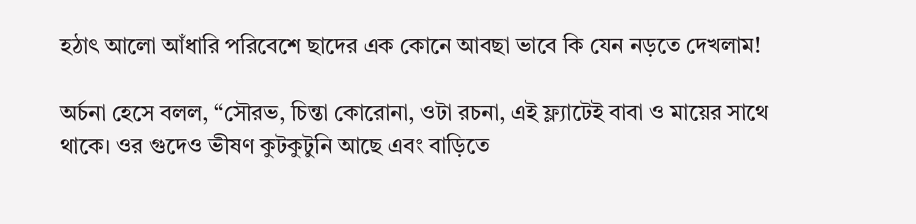হঠাৎ আলো আঁধারি পরিবেশে ছাদের এক কোনে আবছা ভাবে কি যেন নড়তে দেখলাম!

অর্চনা হেসে বলল, “সৌরভ, চিন্তা কোরোনা, ওটা রচনা, এই ফ্ল্যাটেই বাবা ও মায়ের সাথে থাকে। ওর গুদেও ভীষণ কুটকুটুনি আছে এবং বাড়িতে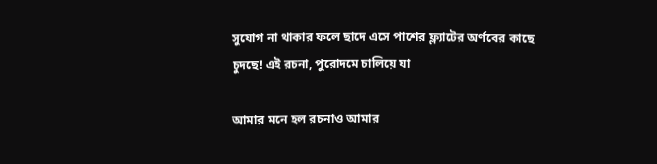সুযোগ না থাকার ফলে ছাদে এসে পাশের ফ্ল্যাটের অর্ণবের কাছে চুদছে! এই রচনা, পুরোদমে চালিয়ে যা

আমার মনে হল রচনাও আমার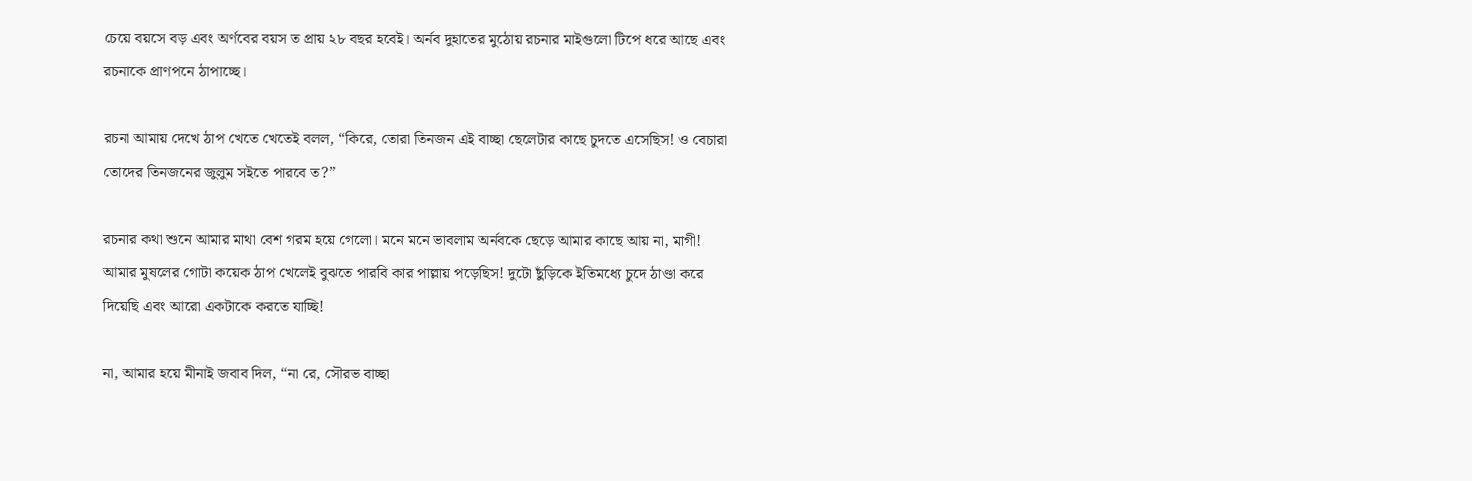চেয়ে বয়সে বড় এবং অর্ণবের বয়স ত প্রায় ২৮ বছর হবেই। অর্নব দুহাতের মুঠোয় রচনার মাইগুলো টিপে ধরে আছে এবং রচনাকে প্রাণপনে ঠাপাচ্ছে।

রচনা আমায় দেখে ঠাপ খেতে খেতেই বলল, “কিরে, তোরা তিনজন এই বাচ্ছা ছেলেটার কাছে চুদতে এসেছিস! ও বেচারা তোদের তিনজনের জুলুম সইতে পারবে ত?”

রচনার কথা শুনে আমার মাথা বেশ গরম হয়ে গেলো। মনে মনে ভাবলাম অর্নবকে ছেড়ে আমার কাছে আয় না, মাগী! আমার মুষলের গোটা কয়েক ঠাপ খেলেই বুঝতে পারবি কার পাল্লায় পড়েছিস! দুটো ছুঁড়িকে ইতিমধ্যে চুদে ঠাণ্ডা করে দিয়েছি এবং আরো একটাকে করতে যাচ্ছি!

না, আমার হয়ে মীনাই জবাব দিল, “না রে, সৌরভ বাচ্ছা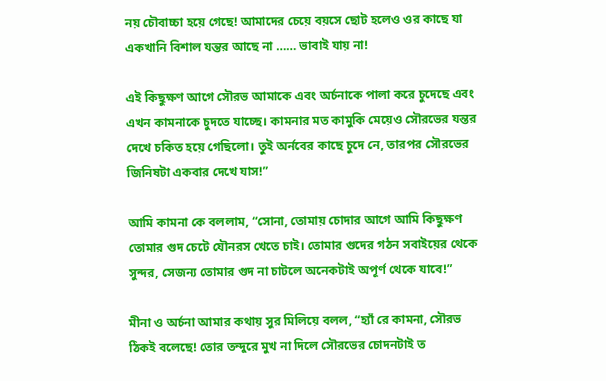নয় চৌবাচ্চা হয়ে গেছে! আমাদের চেয়ে বয়সে ছোট হলেও ওর কাছে যা একখানি বিশাল যন্তর আছে না …… ভাবাই যায় না!

এই কিছুক্ষণ আগে সৌরভ আমাকে এবং অর্চনাকে পালা করে চুদেছে এবং এখন কামনাকে চুদতে যাচ্ছে। কামনার মত কামুকি মেয়েও সৌরভের যন্তর দেখে চকিত হয়ে গেছিলো। তুই অর্নবের কাছে চুদে নে, তারপর সৌরভের জিনিষটা একবার দেখে যাস!”

আমি কামনা কে বললাম, “সোনা, তোমায় চোদার আগে আমি কিছুক্ষণ তোমার গুদ চেটে যৌনরস খেতে চাই। তোমার গুদের গঠন সবাইয়ের থেকে সুন্দর, সেজন্য তোমার গুদ না চাটলে অনেকটাই অপূর্ণ থেকে যাবে!”

মীনা ও অর্চনা আমার কথায় সুর মিলিয়ে বলল, “হ্যাঁ রে কামনা, সৌরভ ঠিকই বলেছে! তোর তন্দুরে মুখ না দিলে সৌরভের চোদনটাই ত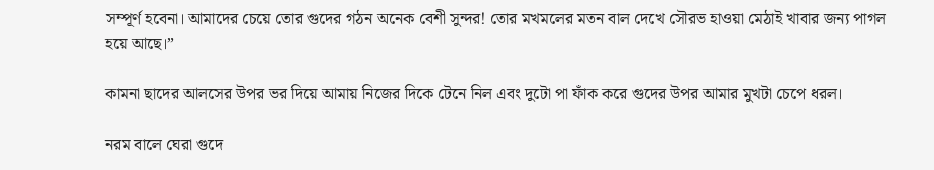সম্পূর্ণ হবেনা। আমাদের চেয়ে তোর গুদের গঠন অনেক বেশী সুন্দর! তোর মখমলের মতন বাল দেখে সৌরভ হাওয়া মেঠাই খাবার জন্য পাগল হয়ে আছে।”

কামনা ছাদের আলসের উপর ভর দিয়ে আমায় নিজের দিকে টেনে নিল এবং দুটো পা ফাঁক করে গুদের উপর আমার মুখটা চেপে ধরল।

নরম বালে ঘেরা গুদে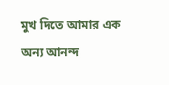মুখ দিতে আমার এক অন্য আনন্দ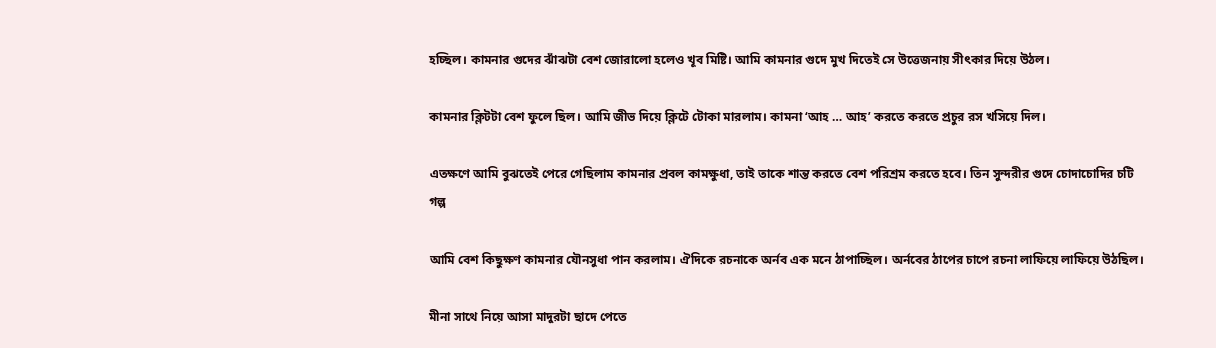হচ্ছিল। কামনার গুদের ঝাঁঝটা বেশ জোরালো হলেও খূব মিষ্টি। আমি কামনার গুদে মুখ দিতেই সে উত্তেজনায় সীৎকার দিয়ে উঠল।

কামনার ক্লিটটা বেশ ফুলে ছিল। আমি জীভ দিয়ে ক্লিটে টোকা মারলাম। কামনা ‘আহ … আহ’ করতে করতে প্রচুর রস খসিয়ে দিল।

এতক্ষণে আমি বুঝতেই পেরে গেছিলাম কামনার প্রবল কামক্ষুধা, তাই তাকে শান্ত করতে বেশ পরিশ্রম করতে হবে। তিন সুন্দরীর গুদে চোদাচোদির চটি গল্প

আমি বেশ কিছুক্ষণ কামনার যৌনসুধা পান করলাম। ঐদিকে রচনাকে অর্নব এক মনে ঠাপাচ্ছিল। অর্নবের ঠাপের চাপে রচনা লাফিয়ে লাফিয়ে উঠছিল।

মীনা সাথে নিয়ে আসা মাদুরটা ছাদে পেতে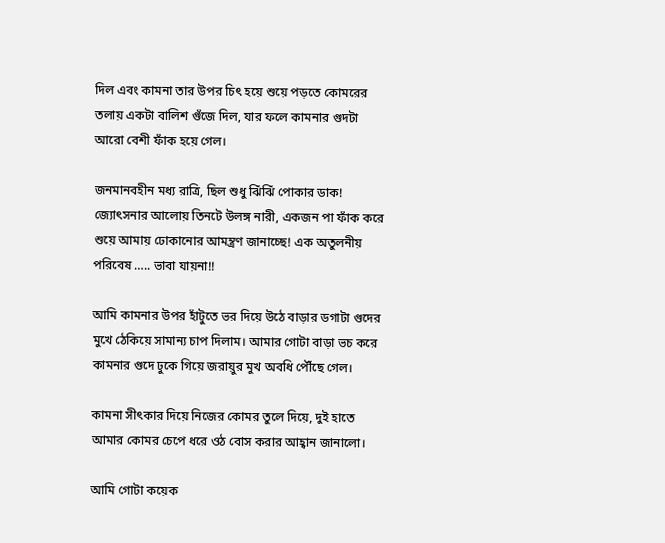দিল এবং কামনা তার উপর চিৎ হয়ে শুয়ে পড়তে কোমরের তলায় একটা বালিশ গুঁজে দিল, যার ফলে কামনার গুদটা আরো বেশী ফাঁক হয়ে গেল।

জনমানবহীন মধ্য রাত্রি, ছিল শুধু ঝিঁঝিঁ পোকার ডাক! জ্যোৎসনার আলোয় তিনটে উলঙ্গ নারী, একজন পা ফাঁক করে শুয়ে আমায় ঢোকানোর আমন্ত্রণ জানাচ্ছে! এক অতুলনীয় পরিবেষ ….. ভাবা যায়না!!

আমি কামনার উপর হাঁটুতে ভর দিয়ে উঠে বাড়ার ডগাটা গুদের মুখে ঠেকিয়ে সামান্য চাপ দিলাম। আমার গোটা বাড়া ভচ করে কামনার গুদে ঢুকে গিয়ে জরায়ুর মুখ অবধি পৌঁছে গেল।

কামনা সীৎকার দিয়ে নিজের কোমর তুলে দিয়ে, দুই হাতে আমার কোমর চেপে ধরে ওঠ বোস করার আহ্বান জানালো।

আমি গোটা কয়েক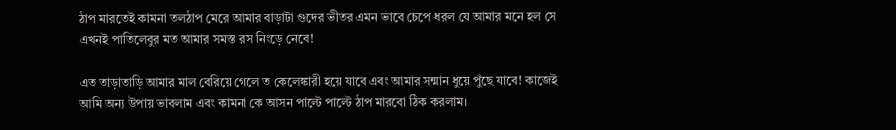ঠাপ মারতেই কামনা তলঠাপ মেরে আমার বাড়াটা গুদের ভীতর এমন ভাবে চেপে ধরল যে আমার মনে হল সে এখনই পাতিলেবুর মত আমার সমস্ত রস নিংড়ে নেবে!

এত তাড়াতাড়ি আমার মাল বেরিয়ে গেলে ত কেলেঙ্কারী হয়ে যাবে এবং আমার সন্মান ধুয়ে পুঁছে যাবে! কাজেই আমি অন্য উপায় ভাবলাম এবং কামনা কে আসন পাল্টে পাল্টে ঠাপ মারবো ঠিক করলাম।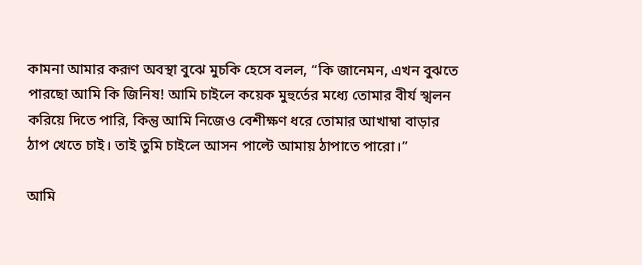কামনা আমার করূণ অবস্থা বুঝে মুচকি হেসে বলল, “কি জানেমন, এখন বুঝতে পারছো আমি কি জিনিষ! আমি চাইলে কয়েক মুহুর্তের মধ্যে তোমার বীর্য স্খলন করিয়ে দিতে পারি, কিন্তু আমি নিজেও বেশীক্ষণ ধরে তোমার আখাম্বা বাড়ার ঠাপ খেতে চাই। তাই তুমি চাইলে আসন পাল্টে আমায় ঠাপাতে পারো।”

আমি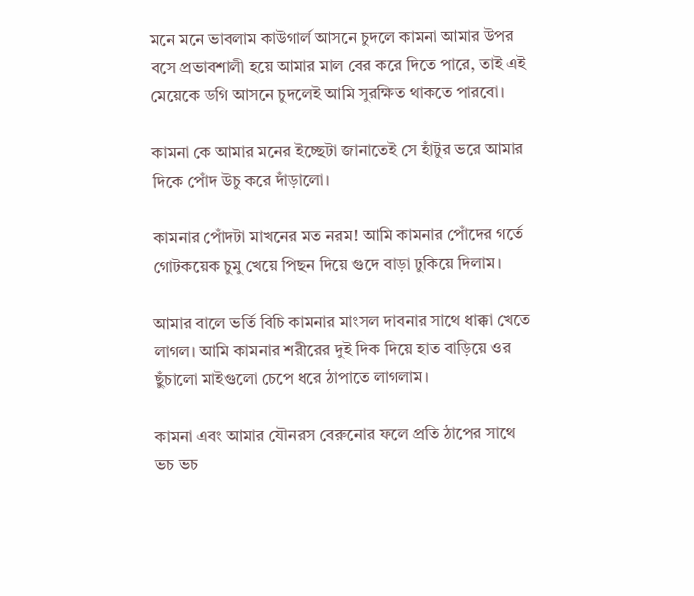মনে মনে ভাবলাম কাউগার্ল আসনে চুদলে কামনা আমার উপর বসে প্রভাবশালী হয়ে আমার মাল বের করে দিতে পারে, তাই এই মেয়েকে ডগি আসনে চুদলেই আমি সুরক্ষিত থাকতে পারবো।

কামনা কে আমার মনের ইচ্ছেটা জানাতেই সে হাঁটুর ভরে আমার দিকে পোঁদ উচু করে দাঁড়ালো।

কামনার পোঁদটা মাখনের মত নরম! আমি কামনার পোঁদের গর্তে গোটকয়েক চুমু খেয়ে পিছন দিয়ে গুদে বাড়া ঢুকিয়ে দিলাম।

আমার বালে ভর্তি বিচি কামনার মাংসল দাবনার সাথে ধাক্কা খেতে লাগল। আমি কামনার শরীরের দুই দিক দিয়ে হাত বাড়িয়ে ওর ছুঁচালো মাইগুলো চেপে ধরে ঠাপাতে লাগলাম।

কামনা এবং আমার যৌনরস বেরুনোর ফলে প্রতি ঠাপের সাথে ভচ ভচ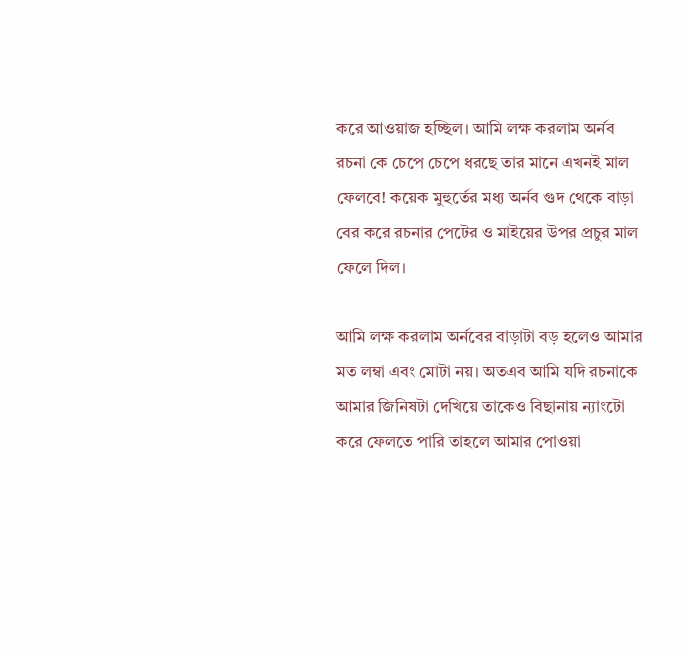করে আওয়াজ হচ্ছিল। আমি লক্ষ করলাম অর্নব রচনা কে চেপে চেপে ধরছে তার মানে এখনই মাল ফেলবে! কয়েক মুহুর্তের মধ্য অর্নব গুদ থেকে বাড়া বের করে রচনার পেটের ও মাইয়ের উপর প্রচুর মাল ফেলে দিল।

আমি লক্ষ করলাম অর্নবের বাড়াটা বড় হলেও আমার মত লম্বা এবং মোটা নয়। অতএব আমি যদি রচনাকে আমার জিনিষটা দেখিয়ে তাকেও বিছানায় ন্যাংটো করে ফেলতে পারি তাহলে আমার পোওয়া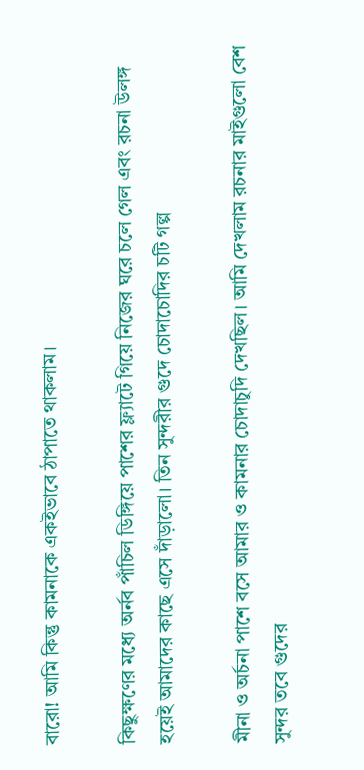বারো! আমি কিন্তু কামনাকে একইভাবে ঠাপাতে থাকলাম।

কিছুক্ষণের মধ্যে অর্নব পাঁচিল ডিঙ্গিয়ে পাশের ফ্ল্যাটে গিয়ে নিজের ঘরে চলে গেল এবং রচনা উলঙ্গ হয়েই আমাদের কাছে এসে দাঁড়ালো। তিন সুন্দরীর গুদে চোদাচোদির চটি গল্প

মীনা ও অর্চনা পাশে বসে আমার ও কামনার চোদাচুদি দেখছিল। আমি দেখলাম রচনার মাইগুলো বেশ সুন্দর তবে গুদের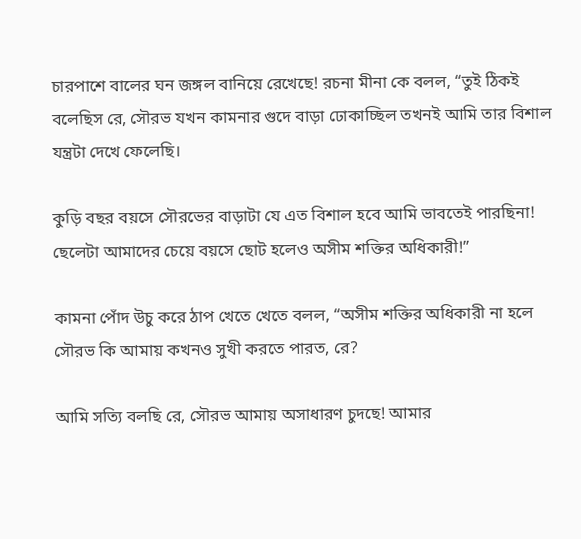চারপাশে বালের ঘন জঙ্গল বানিয়ে রেখেছে! রচনা মীনা কে বলল, “তুই ঠিকই বলেছিস রে, সৌরভ যখন কামনার গুদে বাড়া ঢোকাচ্ছিল তখনই আমি তার বিশাল যন্ত্রটা দেখে ফেলেছি।

কুড়ি বছর বয়সে সৌরভের বাড়াটা যে এত বিশাল হবে আমি ভাবতেই পারছিনা! ছেলেটা আমাদের চেয়ে বয়সে ছোট হলেও অসীম শক্তির অধিকারী!”

কামনা পোঁদ উচু করে ঠাপ খেতে খেতে বলল, “অসীম শক্তির অধিকারী না হলে সৌরভ কি আমায় কখনও সুখী করতে পারত, রে?

আমি সত্যি বলছি রে, সৌরভ আমায় অসাধারণ চুদছে! আমার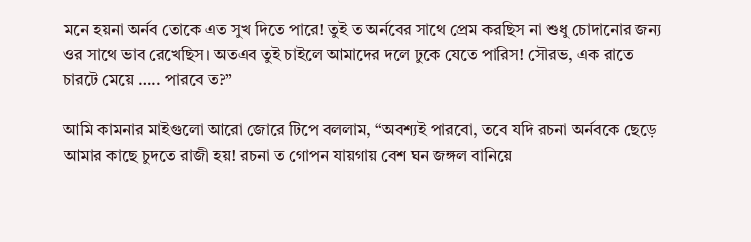মনে হয়না অর্নব তোকে এত সুখ দিতে পারে! তুই ত অর্নবের সাথে প্রেম করছিস না শুধু চোদানোর জন্য ওর সাথে ভাব রেখেছিস। অতএব তুই চাইলে আমাদের দলে ঢুকে যেতে পারিস! সৌরভ, এক রাতে চারটে মেয়ে ….. পারবে ত?”

আমি কামনার মাইগুলো আরো জোরে টিপে বললাম, “অবশ্যই পারবো, তবে যদি রচনা অর্নবকে ছেড়ে আমার কাছে চুদতে রাজী হয়! রচনা ত গোপন যায়গায় বেশ ঘন জঙ্গল বানিয়ে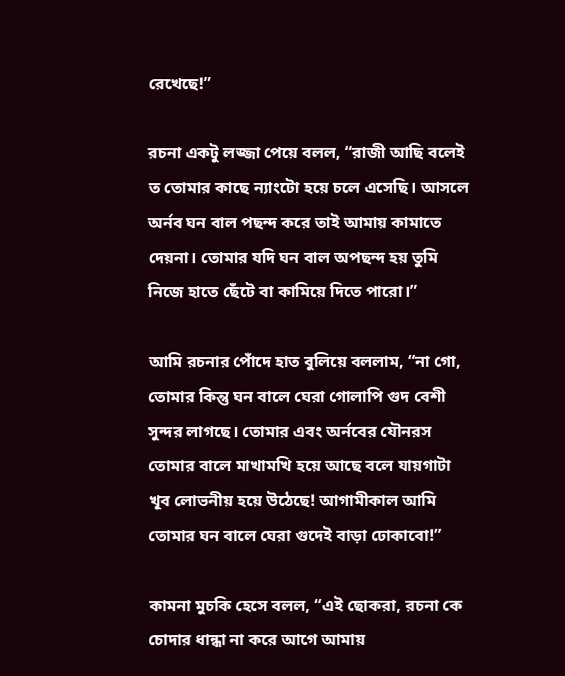রেখেছে!”

রচনা একটু লজ্জা পেয়ে বলল, “রাজী আছি বলেই ত তোমার কাছে ন্যাংটো হয়ে চলে এসেছি। আসলে অর্নব ঘন বাল পছন্দ করে তাই আমায় কামাতে দেয়না। তোমার যদি ঘন বাল অপছন্দ হয় তুমি নিজে হাতে ছেঁটে বা কামিয়ে দিতে পারো।”

আমি রচনার পোঁদে হাত বুলিয়ে বললাম, “না গো, তোমার কিন্তু ঘন বালে ঘেরা গোলাপি গুদ বেশী সুন্দর লাগছে। তোমার এবং অর্নবের যৌনরস তোমার বালে মাখামখি হয়ে আছে বলে যায়গাটা খূব লোভনীয় হয়ে উঠেছে! আগামীকাল আমি তোমার ঘন বালে ঘেরা গুদেই বাড়া ঢোকাবো!”

কামনা মুচকি হেসে বলল, “এই ছোকরা, রচনা কে চোদার ধান্ধা না করে আগে আমায়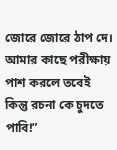জোরে জোরে ঠাপ দে। আমার কাছে পরীক্ষায় পাশ করলে তবেই কিন্তু রচনা কে চুদতে পাবি!”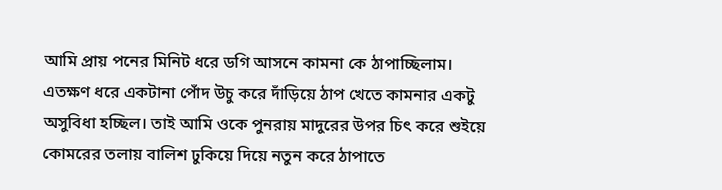আমি প্রায় পনের মিনিট ধরে ডগি আসনে কামনা কে ঠাপাচ্ছিলাম। এতক্ষণ ধরে একটানা পোঁদ উচু করে দাঁড়িয়ে ঠাপ খেতে কামনার একটু অসুবিধা হচ্ছিল। তাই আমি ওকে পুনরায় মাদুরের উপর চিৎ করে শুইয়ে কোমরের তলায় বালিশ ঢুকিয়ে দিয়ে নতুন করে ঠাপাতে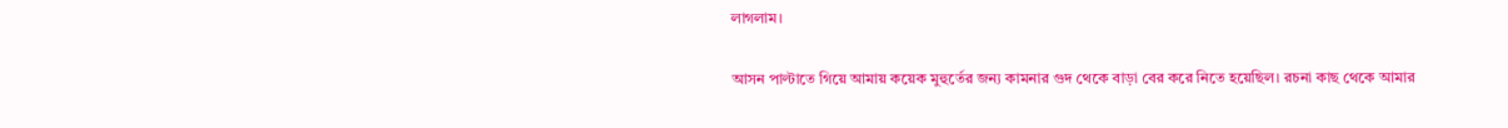লাগলাম।

আসন পাল্টাতে গিয়ে আমায় কয়েক মুহুর্তের জন্য কামনার গুদ থেকে বাড়া বের করে নিতে হয়েছিল। রচনা কাছ থেকে আমার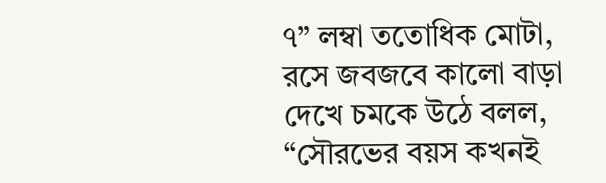৭” লম্বা ততোধিক মোটা, রসে জবজবে কালো বাড়া দেখে চমকে উঠে বলল, “সৌরভের বয়স কখনই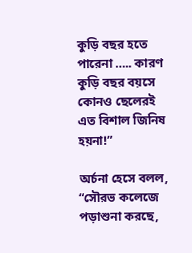কুড়ি বছর হতে পারেনা ….. কারণ কুড়ি বছর বয়সে কোনও ছেলেরই এত বিশাল জিনিষ হয়না!”

অর্চনা হেসে বলল, “সৌরভ কলেজে পড়াশুনা করছে,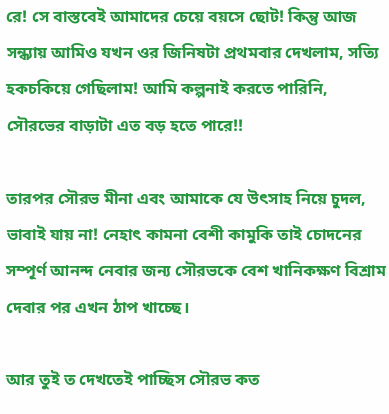রে! সে বাস্তবেই আমাদের চেয়ে বয়সে ছোট! কিন্তু আজ সন্ধ্যায় আমিও যখন ওর জিনিষটা প্রথমবার দেখলাম, সত্যি হকচকিয়ে গেছিলাম! আমি কল্পনাই করতে পারিনি, সৌরভের বাড়াটা এত বড় হতে পারে!!

তারপর সৌরভ মীনা এবং আমাকে যে উৎসাহ নিয়ে চুদল, ভাবাই যায় না! নেহাৎ কামনা বেশী কামুকি তাই চোদনের সম্পূর্ণ আনন্দ নেবার জন্য সৌরভকে বেশ খানিকক্ষণ বিশ্রাম দেবার পর এখন ঠাপ খাচ্ছে।

আর তুই ত দেখতেই পাচ্ছিস সৌরভ কত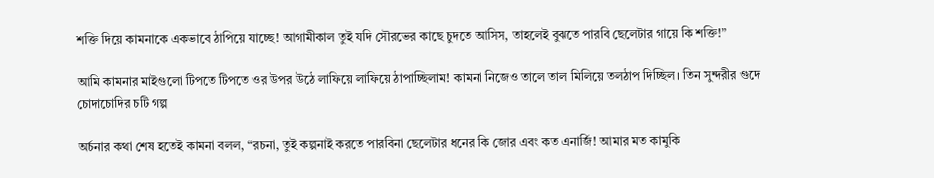শক্তি দিয়ে কামনাকে একভাবে ঠাপিয়ে যাচ্ছে! আগামীকাল তুই যদি সৌরভের কাছে চুদতে আসিস, তাহলেই বুঝতে পারবি ছেলেটার গায়ে কি শক্তি!”

আমি কামনার মাইগুলো টিপতে টিপতে ওর উপর উঠে লাফিয়ে লাফিয়ে ঠাপাচ্ছিলাম! কামনা নিজেও তালে তাল মিলিয়ে তলঠাপ দিচ্ছিল। তিন সুন্দরীর গুদে চোদাচোদির চটি গল্প

অর্চনার কথা শেষ হতেই কামনা বলল, “রচনা, তুই কল্পনাই করতে পারবিনা ছেলেটার ধনের কি জোর এবং কত এনার্জি! আমার মত কামুকি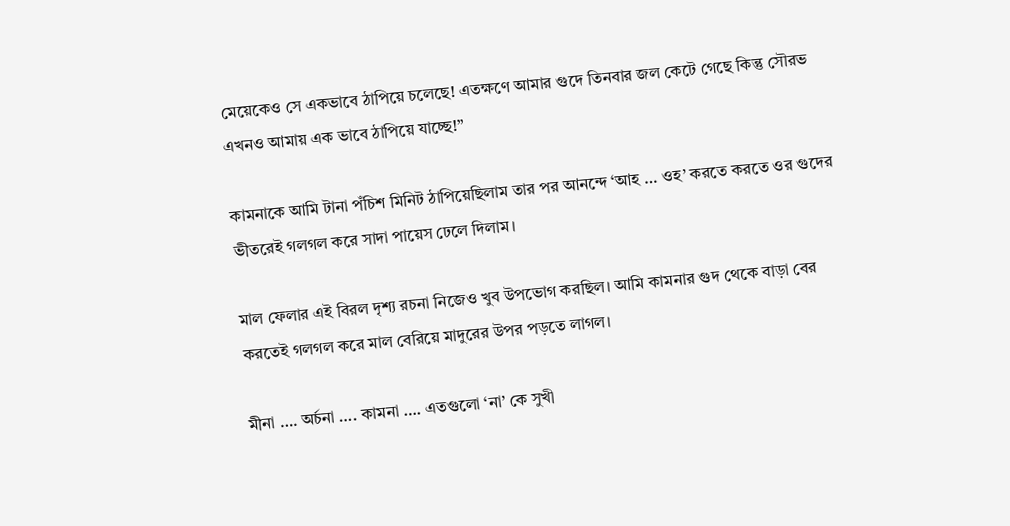মেয়েকেও সে একভাবে ঠাপিয়ে চলেছে! এতক্ষণে আমার গুদে তিনবার জল কেটে গেছে কিন্তু সৌরভ এখনও আমায় এক ভাবে ঠাপিয়ে যাচ্ছে!”

কামনাকে আমি টানা পঁচিশ মিনিট ঠাপিয়েছিলাম তার পর আনন্দে ‘আহ … ওহ’ করতে করতে ওর গুদের ভীতরেই গলগল করে সাদা পায়েস ঢেলে দিলাম।

মাল ফেলার এই বিরল দৃশ্য রচনা নিজেও খুব উপভোগ করছিল। আমি কামনার গুদ থেকে বাড়া বের করতেই গলগল করে মাল বেরিয়ে মাদুরের উপর পড়তে লাগল।

মীনা …. অর্চনা …. কামনা …. এতগুলো ‘না’ কে সুখী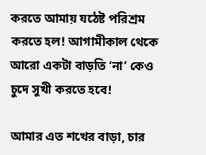করতে আমায় যঠেষ্ট পরিশ্রম করতে হল! আগামীকাল থেকে আরো একটা বাড়তি ‘না’ কেও চুদে সুখী করতে হবে!

আমার এত শখের বাড়া, চার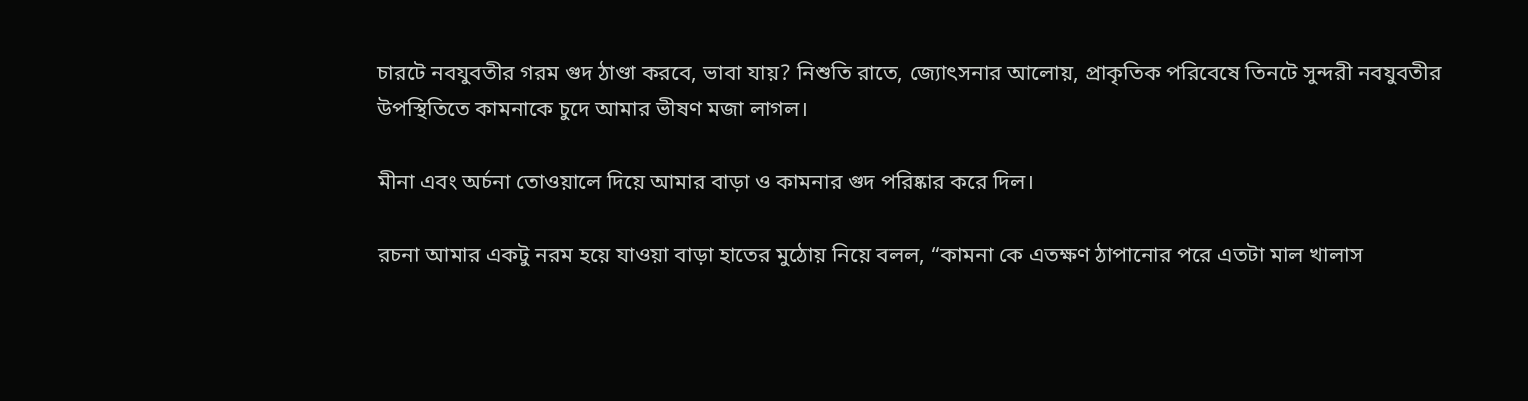চারটে নবযুবতীর গরম গুদ ঠাণ্ডা করবে, ভাবা যায়? নিশুতি রাতে, জ্যোৎসনার আলোয়, প্রাকৃতিক পরিবেষে তিনটে সুন্দরী নবযুবতীর উপস্থিতিতে কামনাকে চুদে আমার ভীষণ মজা লাগল।

মীনা এবং অর্চনা তোওয়ালে দিয়ে আমার বাড়া ও কামনার গুদ পরিষ্কার করে দিল।

রচনা আমার একটু নরম হয়ে যাওয়া বাড়া হাতের মুঠোয় নিয়ে বলল, “কামনা কে এতক্ষণ ঠাপানোর পরে এতটা মাল খালাস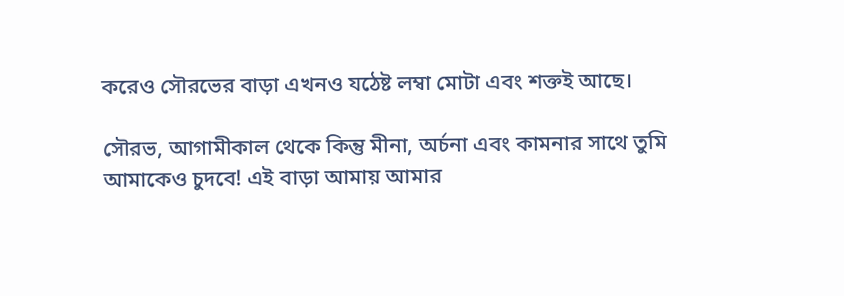করেও সৌরভের বাড়া এখনও যঠেষ্ট লম্বা মোটা এবং শক্তই আছে।

সৌরভ, আগামীকাল থেকে কিন্তু মীনা, অর্চনা এবং কামনার সাথে তুমি আমাকেও চুদবে! এই বাড়া আমায় আমার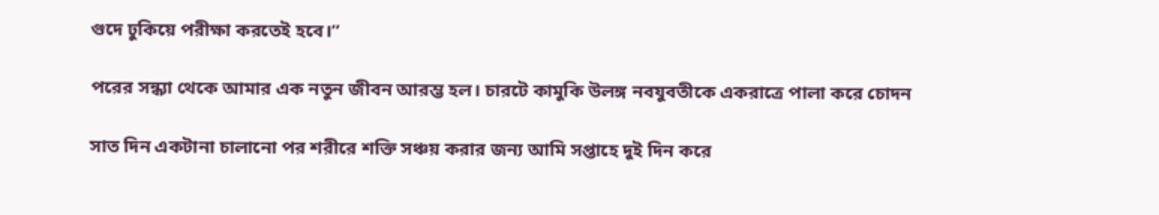গুদে ঢুকিয়ে পরীক্ষা করতেই হবে।”

পরের সন্ধ্যা থেকে আমার এক নতুন জীবন আরম্ভ হল। চারটে কামুকি উলঙ্গ নবযুবতীকে একরাত্রে পালা করে চোদন

সাত দিন একটানা চালানো পর শরীরে শক্তি সঞ্চয় করার জন্য আমি সপ্তাহে দুই দিন করে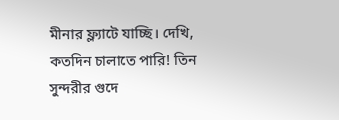মীনার ফ্ল্যাটে যাচ্ছি। দেখি, কতদিন চালাতে পারি! তিন সুন্দরীর গুদে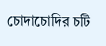চোদাচোদির চটি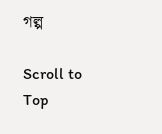গল্প

Scroll to Top